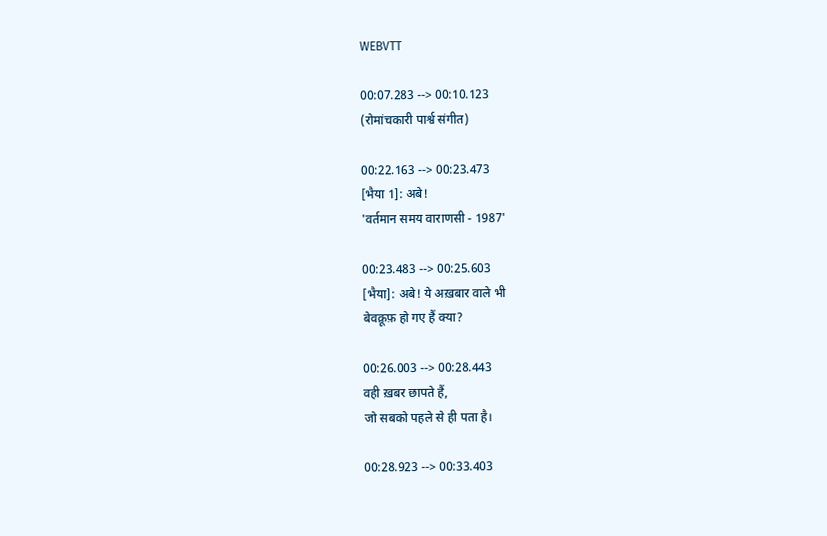WEBVTT

00:07.283 --> 00:10.123
(रोमांचकारी पार्श्व संगीत)

00:22.163 --> 00:23.473
[भैया 1]: अबे!
'वर्तमान समय वाराणसी - 1987'

00:23.483 --> 00:25.603
[भैया]: अबे! ये अख़बार वाले भी
बेवक़ूफ़ हो गए हैं क्या?

00:26.003 --> 00:28.443
वही ख़बर छापते हैं,
जो सबको पहले से ही पता है।

00:28.923 --> 00:33.403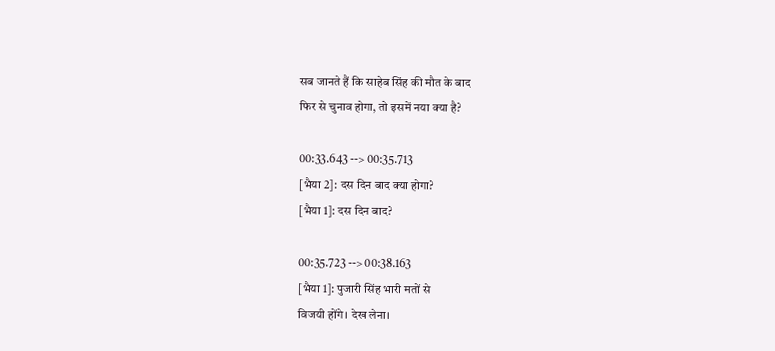सब जानते हैं कि साहेब सिंह की मौत के बाद
फिर से चुनाव होगा, तो इसमें नया क्या है?

00:33.643 --> 00:35.713
[भैया 2]: दस दिन बाद क्या होगा?
[भैया 1]: दस दिन बाद?

00:35.723 --> 00:38.163
[भैया 1]: पुजारी सिंह भारी मतों से
विजयी होंगे। देख लेना।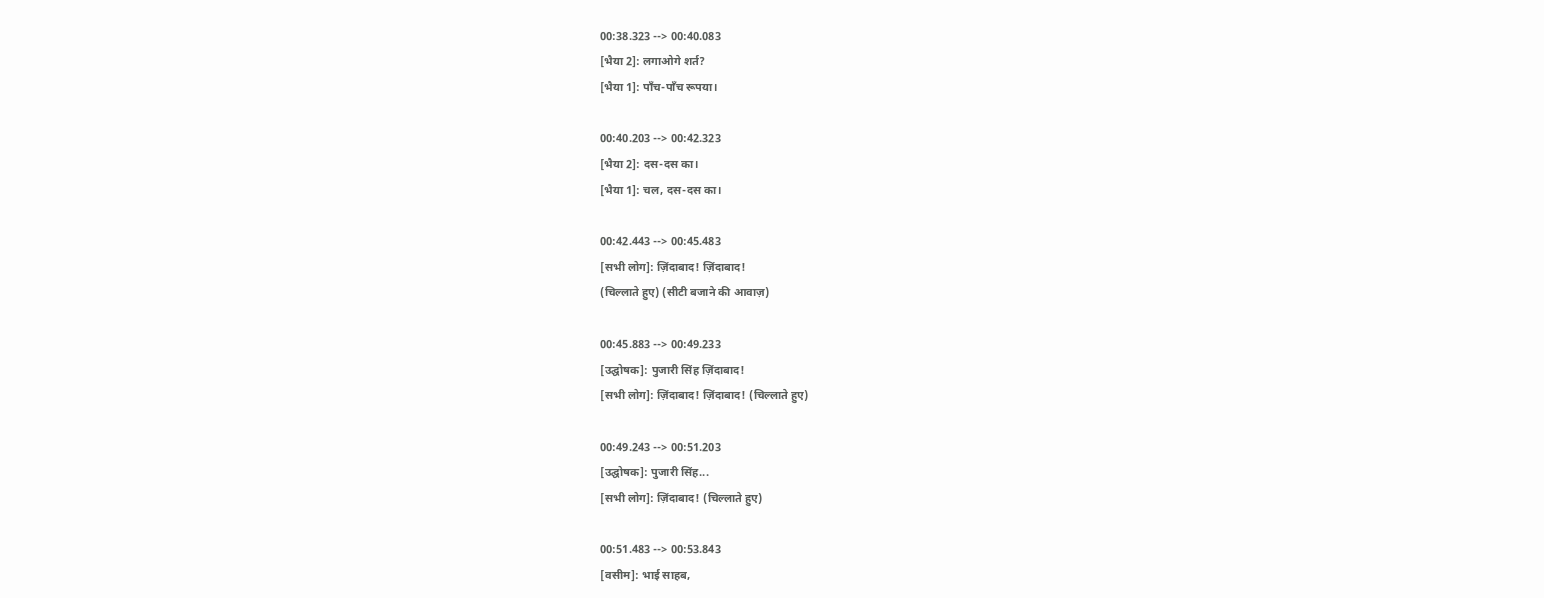00:38.323 --> 00:40.083
[भैया 2]: लगाओगे शर्त?
[भैया 1]: पाँच-पाँच रूपया।

00:40.203 --> 00:42.323
[भैया 2]: दस-दस का।
[भैया 1]: चल, दस-दस का।

00:42.443 --> 00:45.483
[सभी लोग]: ज़िंदाबाद! ज़िंदाबाद!
(चिल्लाते हुए) (सीटी बजाने की आवाज़)

00:45.883 --> 00:49.233
[उद्घोषक]: पुजारी सिंह ज़िंदाबाद!
[सभी लोग]: ज़िंदाबाद! ज़िंदाबाद! (चिल्लाते हुए)

00:49.243 --> 00:51.203
[उद्घोषक]: पुजारी सिंह...
[सभी लोग]: ज़िंदाबाद! (चिल्लाते हुए)

00:51.483 --> 00:53.843
[वसीम]: भाई साहब,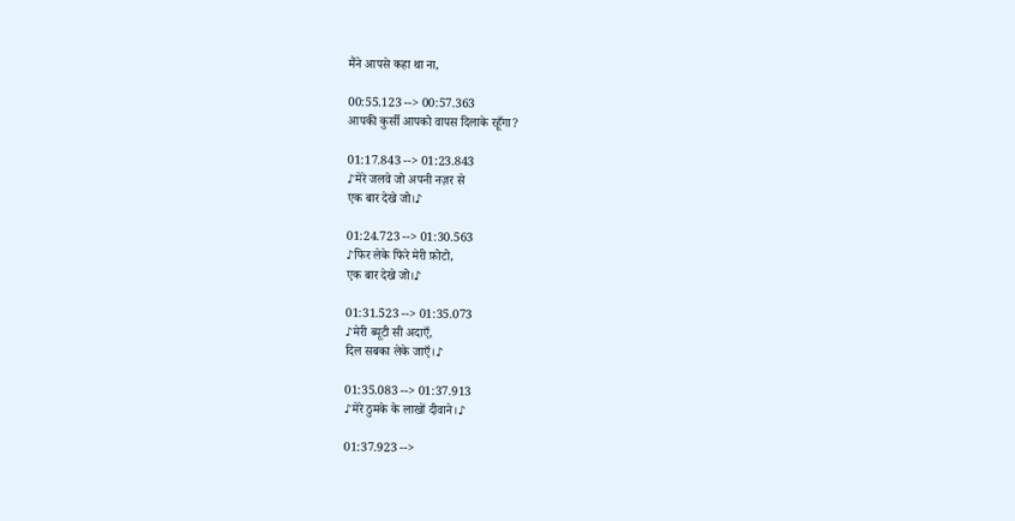मैंने आपसे कहा था ना,

00:55.123 --> 00:57.363
आपकी कुर्सी आपको वापस दिलाके रहूँगा?

01:17.843 --> 01:23.843
♪मेरे जलवे जो अपनी नज़र से
एक बार देखे जो।♪

01:24.723 --> 01:30.563
♪फिर लेके फिरे मेरी फ़ोटो,
एक बार देखे जो।♪

01:31.523 --> 01:35.073
♪मेरी ब्यूटी सी अदाएँ,
दिल सबका लेके जाएँ।♪

01:35.083 --> 01:37.913
♪मेरे ठुमके के लाखों दीवाने।♪

01:37.923 -->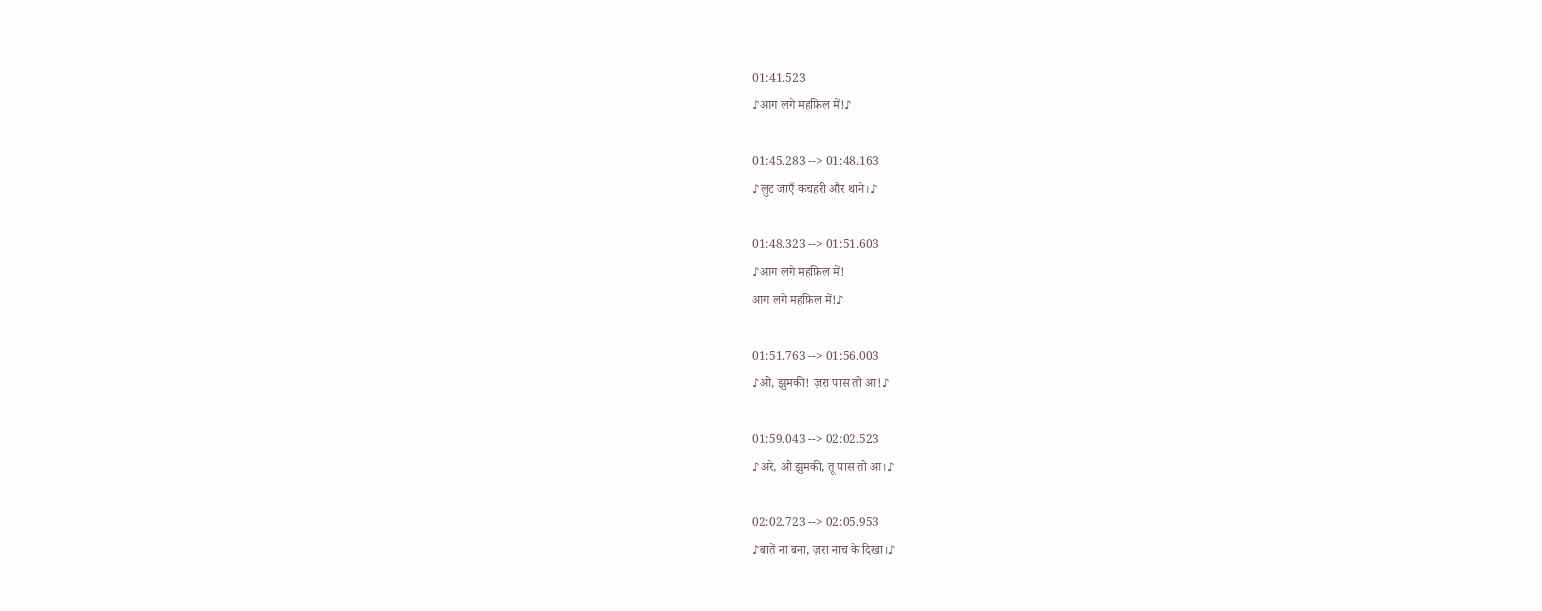01:41.523
♪आग लगे महफ़िल में!♪

01:45.283 --> 01:48.163
♪लुट जाएँ कचहरी और थाने।♪

01:48.323 --> 01:51.603
♪आग लगे महफ़िल में!
आग लगे महफ़िल में!♪

01:51.763 --> 01:56.003
♪ओ, झुमकी! ज़रा पास तो आ!♪

01:59.043 --> 02:02.523
♪अरे, ओ झुमकी, तू पास तो आ।♪

02:02.723 --> 02:05.953
♪बातें ना बना, ज़रा नाच के दिखा।♪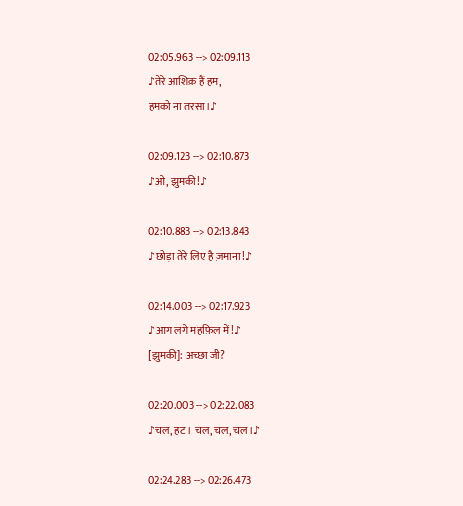02:05.963 --> 02:09.113
♪तेरे आशिक़ हैं हम,
हमको ना तरसा।♪

02:09.123 --> 02:10.873
♪ओ, झुमकी!♪

02:10.883 --> 02:13.843
♪छोड़ा तेरे लिए है ज़माना!♪

02:14.003 --> 02:17.923
♪आग लगे महफ़िल में!♪
[झुमकी]: अच्छा जी?

02:20.003 --> 02:22.083
♪चल, हट। चल, चल, चल।♪

02:24.283 --> 02:26.473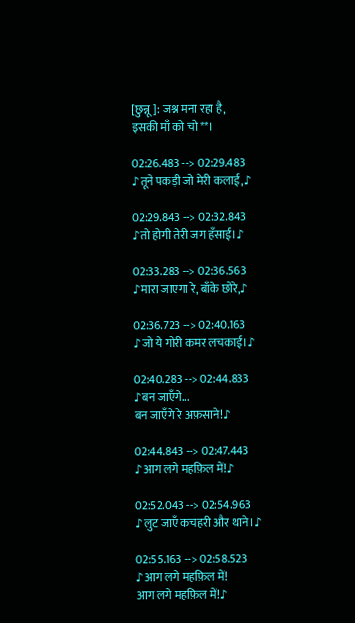[छुन्नू]: जश्न मना रहा है,
इसकी माँ को चो**।

02:26.483 --> 02:29.483
♪तूने पकड़ी जो मेरी कलाई,♪

02:29.843 --> 02:32.843
♪तो होगी तेरी जग हँसाई।♪

02:33.283 --> 02:36.563
♪मारा जाएगा रे, बाँके छोरे,♪

02:36.723 --> 02:40.163
♪जो ये गोरी कमर लचकाई।♪

02:40.283 --> 02:44.833
♪बन जाएँगे...
बन जाएँगे रे अफ़साने!♪

02:44.843 --> 02:47.443
♪आग लगे महफ़िल में!♪

02:52.043 --> 02:54.963
♪लुट जाएँ कचहरी और थाने।♪

02:55.163 --> 02:58.523
♪आग लगे महफ़िल में!
आग लगे महफ़िल में!♪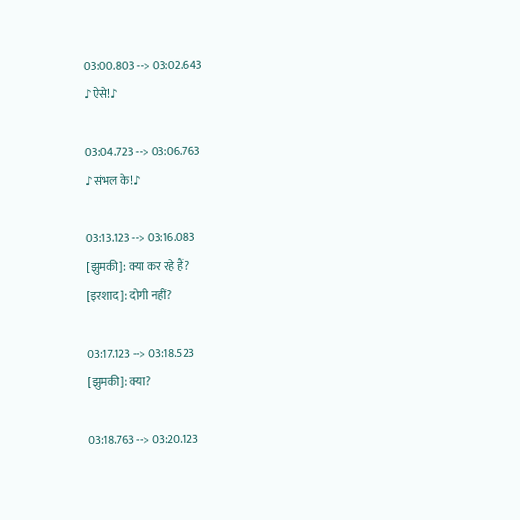03:00.803 --> 03:02.643
♪ऐसे!♪

03:04.723 --> 03:06.763
♪संभल के!♪

03:13.123 --> 03:16.083
[झुमकी]: क्या कर रहे हैं?
[इरशाद]: दोगी नहीं?

03:17.123 --> 03:18.523
[झुमकी]: क्या?

03:18.763 --> 03:20.123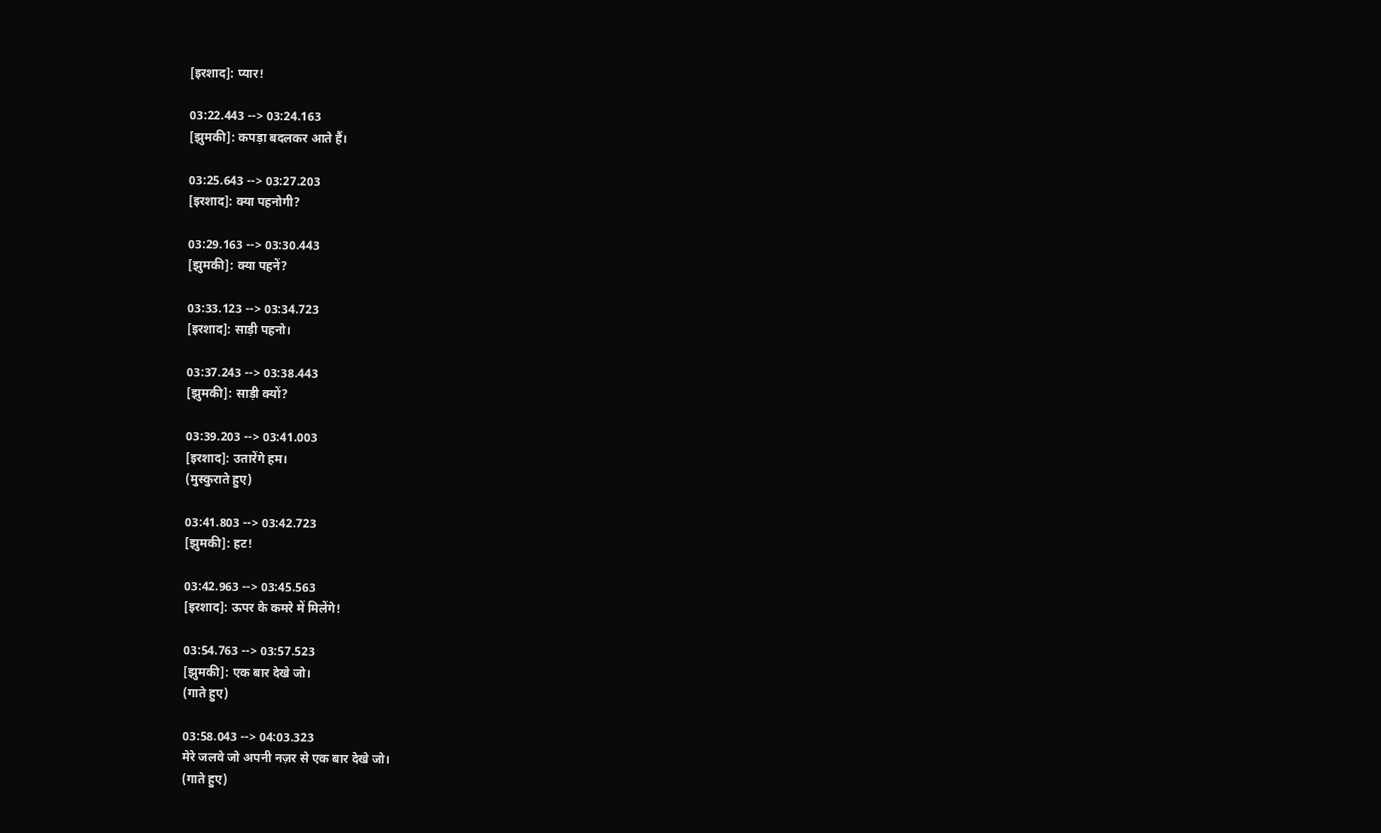[इरशाद]: प्यार!

03:22.443 --> 03:24.163
[झुमकी]: कपड़ा बदलकर आते हैं।

03:25.643 --> 03:27.203
[इरशाद]: क्या पहनोगी?

03:29.163 --> 03:30.443
[झुमकी]: क्या पहनें?

03:33.123 --> 03:34.723
[इरशाद]: साड़ी पहनो।

03:37.243 --> 03:38.443
[झुमकी]: साड़ी क्यों?

03:39.203 --> 03:41.003
[इरशाद]: उतारेंगे हम।
(मुस्कुराते हुए)

03:41.803 --> 03:42.723
[झुमकी]: हट!

03:42.963 --> 03:45.563
[इरशाद]: ऊपर के कमरे में मिलेंगे!

03:54.763 --> 03:57.523
[झुमकी]: एक बार देखे जो।
(गाते हुए)

03:58.043 --> 04:03.323
मेरे जलवे जो अपनी नज़र से एक बार देखे जो।
(गाते हुए)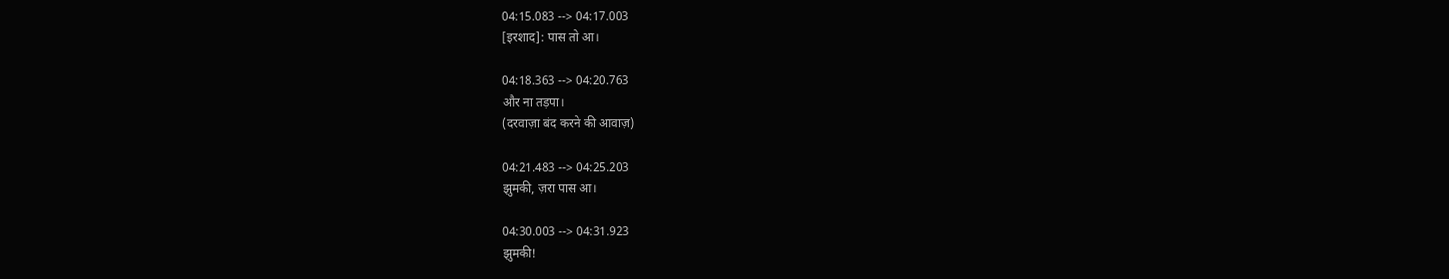04:15.083 --> 04:17.003
[इरशाद]: पास तो आ।

04:18.363 --> 04:20.763
और ना तड़पा।
(दरवाज़ा बंद करने की आवाज़)

04:21.483 --> 04:25.203
झुमकी, ज़रा पास आ।

04:30.003 --> 04:31.923
झुमकी!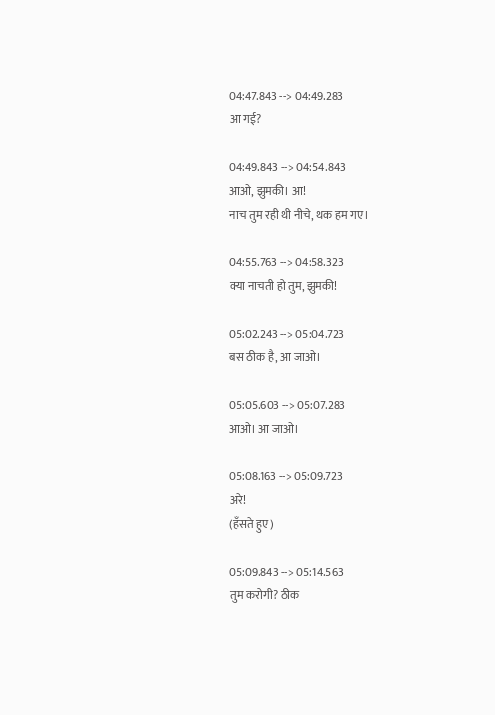04:47.843 --> 04:49.283
आ गई?

04:49.843 --> 04:54.843
आओ, झुमकी। आ!
नाच तुम रही थी नीचे, थक हम गए।

04:55.763 --> 04:58.323
क्या नाचती हो तुम, झुमकी!

05:02.243 --> 05:04.723
बस ठीक है, आ जाओ।

05:05.603 --> 05:07.283
आओ। आ जाओ।

05:08.163 --> 05:09.723
अरे!
(हँसते हुए)

05:09.843 --> 05:14.563
तुम करोगी? ठीक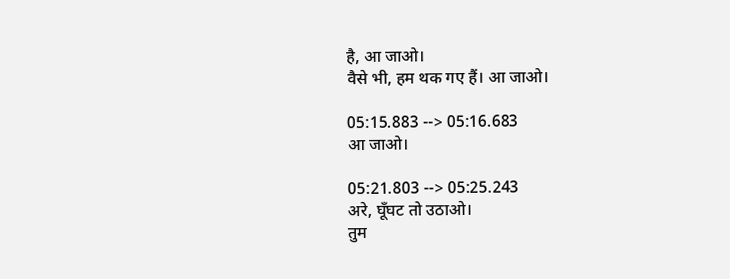है, आ जाओ।
वैसे भी, हम थक गए हैं। आ जाओ।

05:15.883 --> 05:16.683
आ जाओ।

05:21.803 --> 05:25.243
अरे, घूँघट तो उठाओ।
तुम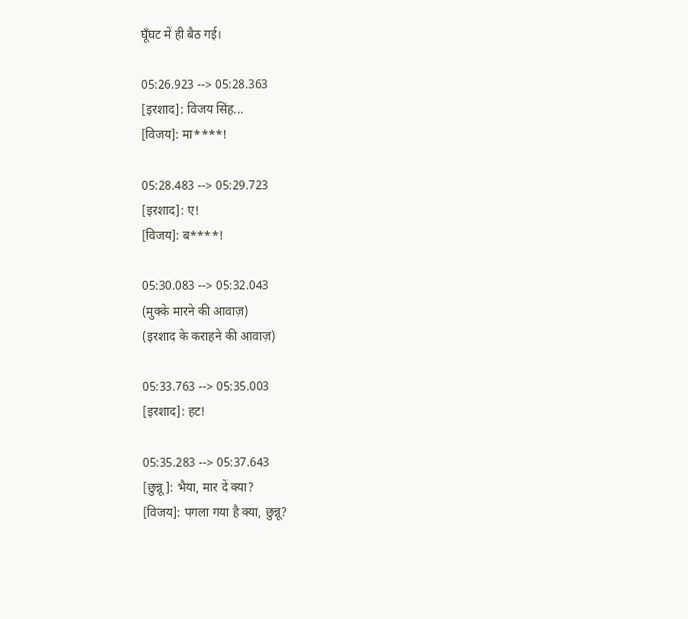घूँघट में ही बैठ गई।

05:26.923 --> 05:28.363
[इरशाद]: विजय सिंह...
[विजय]: मा****!

05:28.483 --> 05:29.723
[इरशाद]: ए!
[विजय]: ब****!

05:30.083 --> 05:32.043
(मुक्के मारने की आवाज़)
(इरशाद के कराहने की आवाज़)

05:33.763 --> 05:35.003
[इरशाद]: हट!

05:35.283 --> 05:37.643
[छुन्नू]: भैया, मार दें क्या?
[विजय]: पगला गया है क्या, छुन्नू?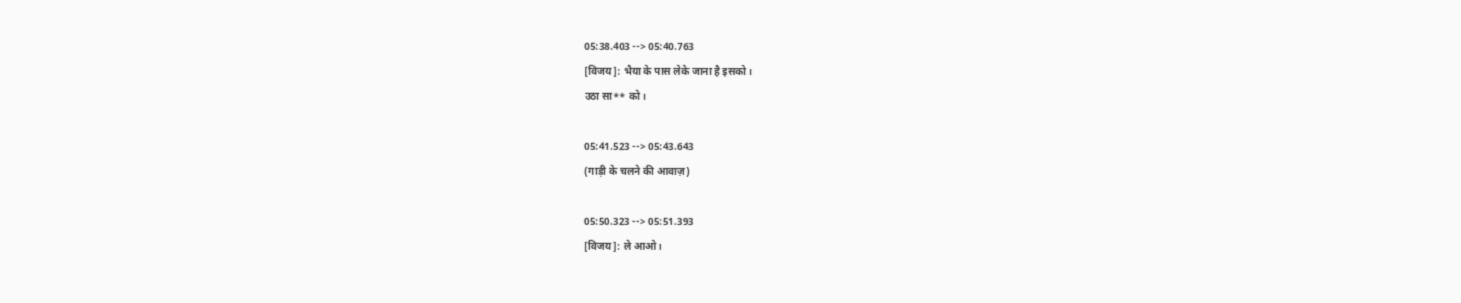05:38.403 --> 05:40.763
[विजय]: भैया के पास लेके जाना है इसको।
उठा सा** को।

05:41.523 --> 05:43.643
(गाड़ी के चलने की आवाज़)

05:50.323 --> 05:51.393
[विजय]: ले आओ।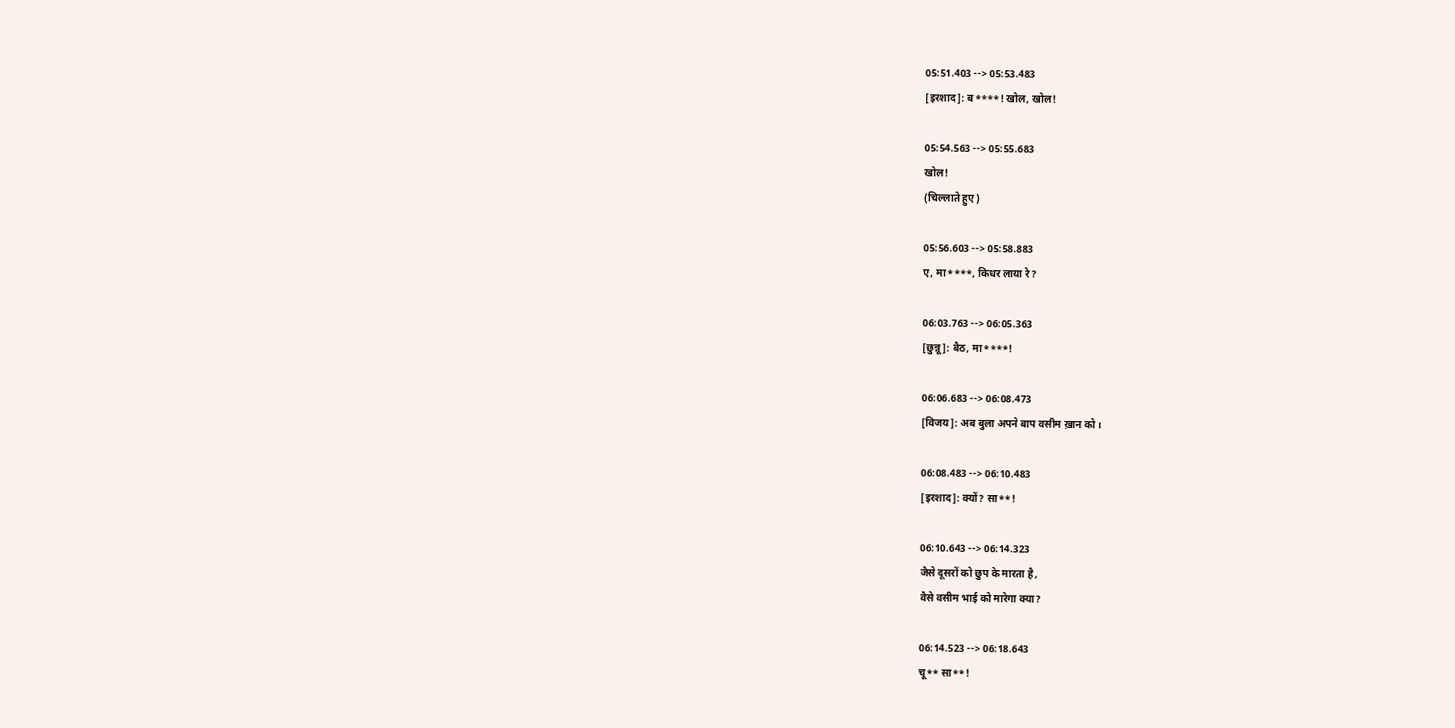05:51.403 --> 05:53.483
[इरशाद]: ब****! खोल, खोल!

05:54.563 --> 05:55.683
खोल!
(चिल्लाते हुए)

05:56.603 --> 05:58.883
ए, मा****, किधर लाया रे?

06:03.763 --> 06:05.363
[छुन्नू]: बैठ, मा****!

06:06.683 --> 06:08.473
[विजय]: अब बुला अपने बाप वसीम ख़ान को।

06:08.483 --> 06:10.483
[इरशाद]: क्यों? सा**!

06:10.643 --> 06:14.323
जैसे दूसरों को छुप के मारता है,
वैसे वसीम भाई को मारेगा क्या?

06:14.523 --> 06:18.643
चू** सा**!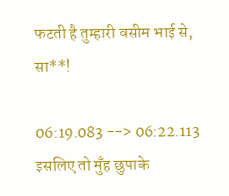फटती है तुम्हारी वसीम भाई से, सा**!

06:19.083 --> 06:22.113
इसलिए तो मुँह छुपाके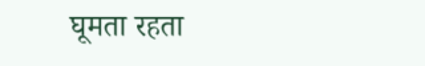घूमता रहता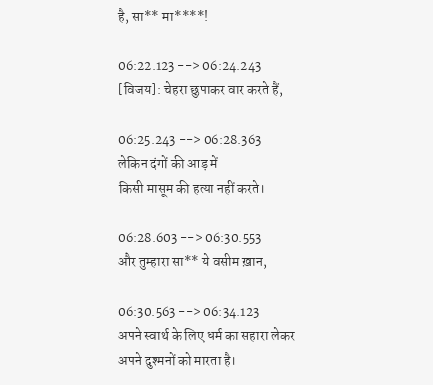है, सा** मा****!

06:22.123 --> 06:24.243
[विजय]: चेहरा छुपाकर वार करते हैं,

06:25.243 --> 06:28.363
लेकिन दंगों की आड़ में
किसी मासूम की हत्या नहीं करते।

06:28.603 --> 06:30.553
और तुम्हारा सा** ये वसीम ख़ान,

06:30.563 --> 06:34.123
अपने स्वार्थ के लिए धर्म का सहारा लेकर
अपने दुश्मनों को मारता है।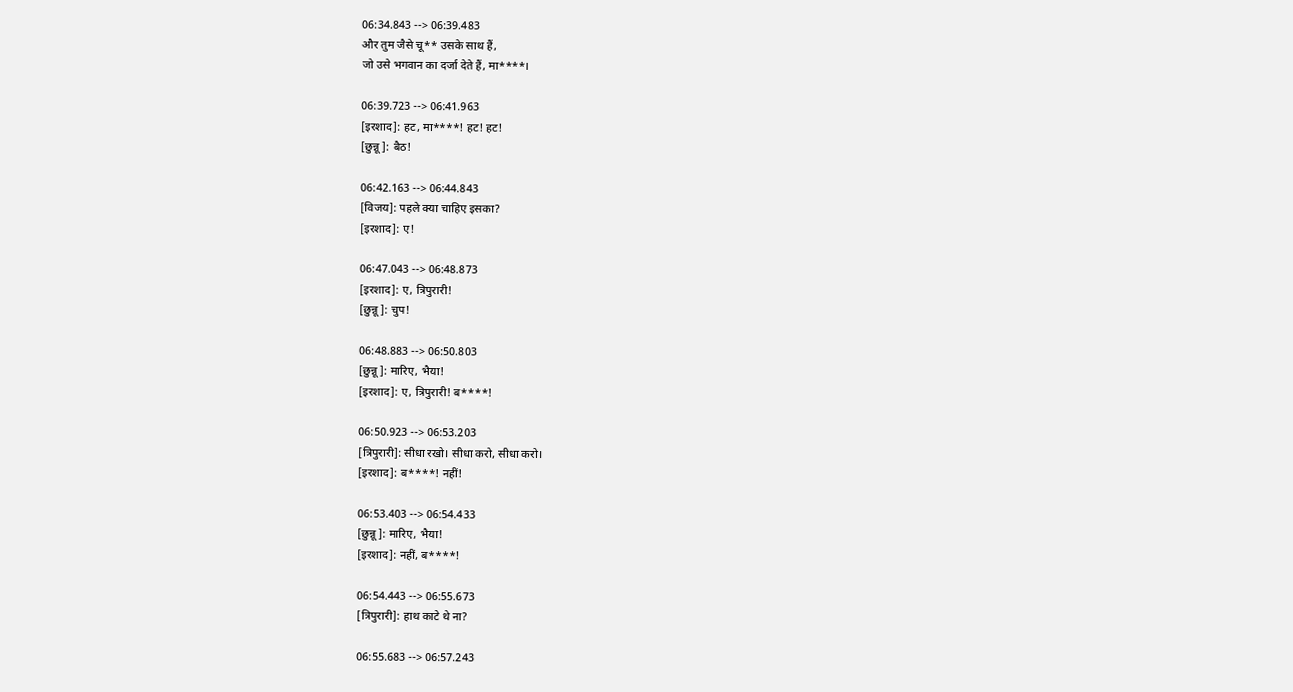06:34.843 --> 06:39.483
और तुम जैसे चू** उसके साथ हैं,
जो उसे भगवान का दर्जा देते हैं, मा****।

06:39.723 --> 06:41.963
[इरशाद]: हट, मा****! हट! हट!
[छुन्नू]: बैठ!

06:42.163 --> 06:44.843
[विजय]: पहले क्या चाहिए इसका?
[इरशाद]: ए!

06:47.043 --> 06:48.873
[इरशाद]: ए, त्रिपुरारी!
[छुन्नू]: चुप!

06:48.883 --> 06:50.803
[छुन्नू]: मारिए, भैया!
[इरशाद]: ए, त्रिपुरारी! ब****!

06:50.923 --> 06:53.203
[त्रिपुरारी]: सीधा रखो। सीधा करो, सीधा करो।
[इरशाद]: ब****! नहीं!

06:53.403 --> 06:54.433
[छुन्नू]: मारिए, भैया!
[इरशाद]: नहीं, ब****!

06:54.443 --> 06:55.673
[त्रिपुरारी]: हाथ काटे थे ना?

06:55.683 --> 06:57.243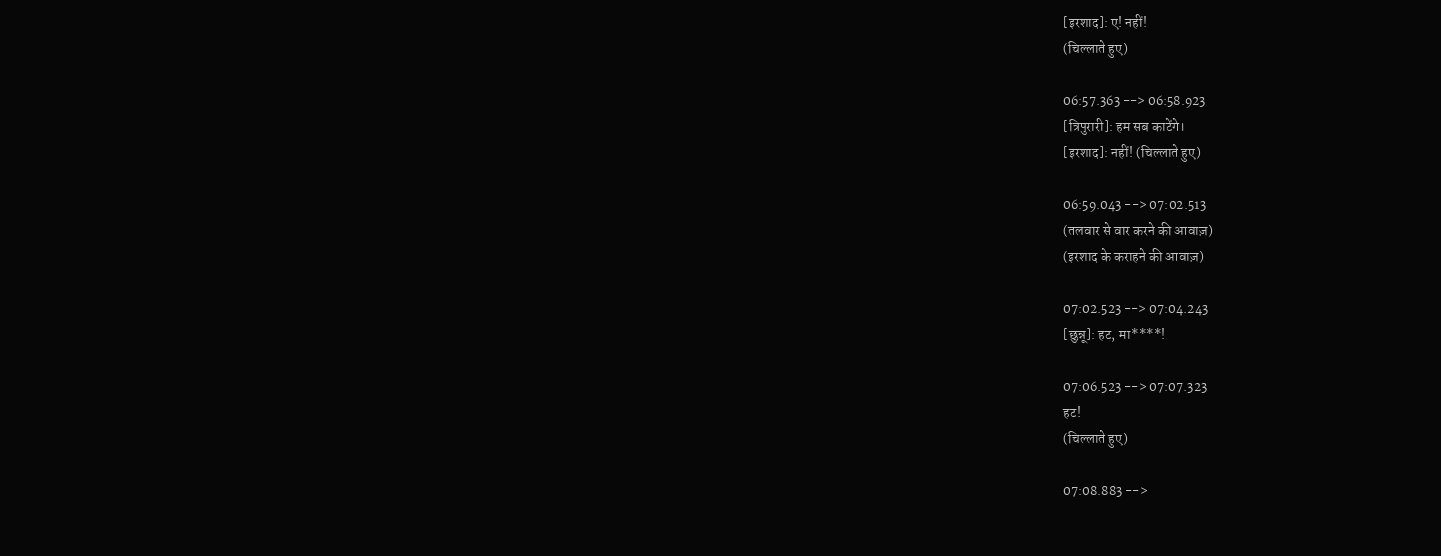[इरशाद]: ए! नहीं!
(चिल्लाते हुए)

06:57.363 --> 06:58.923
[त्रिपुरारी]: हम सब काटेंगे।
[इरशाद]: नहीं! (चिल्लाते हुए)

06:59.043 --> 07:02.513
(तलवार से वार करने की आवाज़)
(इरशाद के कराहने की आवाज़)

07:02.523 --> 07:04.243
[छुन्नू]: हट, मा****!

07:06.523 --> 07:07.323
हट!
(चिल्लाते हुए)

07:08.883 -->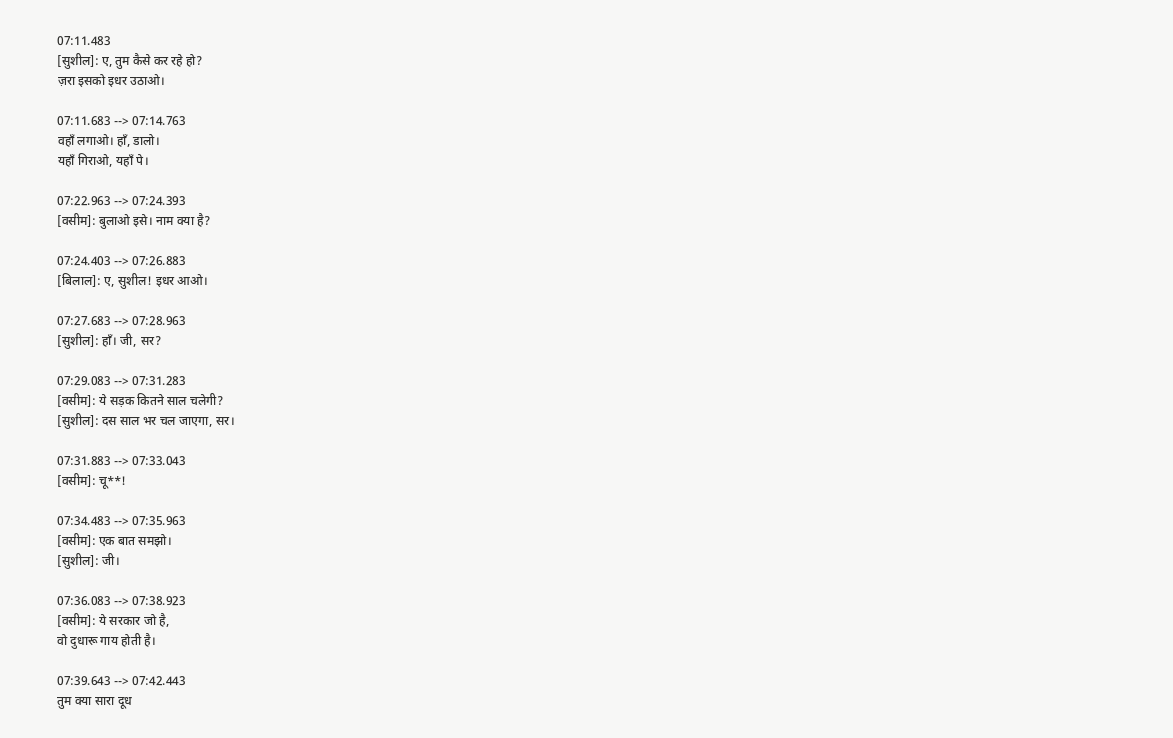07:11.483
[सुशील]: ए, तुम कैसे कर रहे हो?
ज़रा इसको इधर उठाओ।

07:11.683 --> 07:14.763
वहाँ लगाओ। हाँ, डालो।
यहाँ गिराओ, यहाँ पे।

07:22.963 --> 07:24.393
[वसीम]: बुलाओ इसे। नाम क्या है?

07:24.403 --> 07:26.883
[बिलाल]: ए, सुशील! इधर आओ।

07:27.683 --> 07:28.963
[सुशील]: हाँ। जी, सर?

07:29.083 --> 07:31.283
[वसीम]: ये सड़क कितने साल चलेगी?
[सुशील]: दस साल भर चल जाएगा, सर।

07:31.883 --> 07:33.043
[वसीम]: चू**!

07:34.483 --> 07:35.963
[वसीम]: एक बात समझो।
[सुशील]: जी।

07:36.083 --> 07:38.923
[वसीम]: ये सरकार जो है,
वो दुधारू गाय होती है।

07:39.643 --> 07:42.443
तुम क्या सारा दूध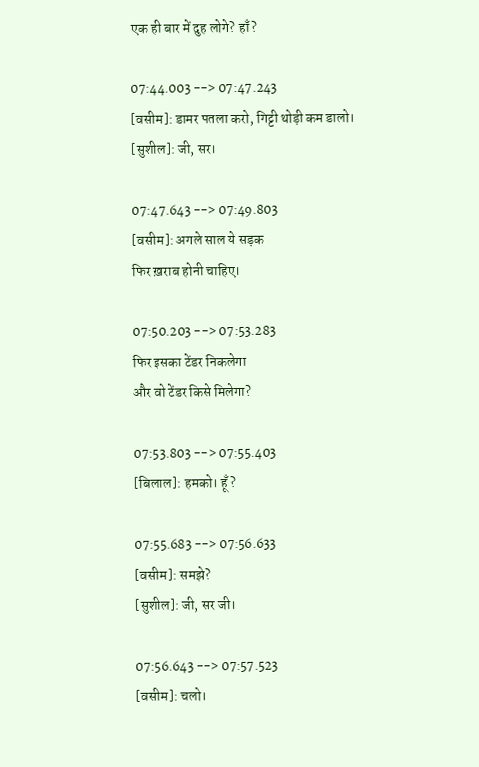एक ही बार में दुह लोगे? हाँ?

07:44.003 --> 07:47.243
[वसीम]: डामर पतला करो, गिट्टी थोड़ी कम डालो।
[सुशील]: जी, सर।

07:47.643 --> 07:49.803
[वसीम]: अगले साल ये सड़क
फिर ख़राब होनी चाहिए।

07:50.203 --> 07:53.283
फिर इसका टेंडर निकलेगा
और वो टेंडर किसे मिलेगा?

07:53.803 --> 07:55.403
[बिलाल]: हमको। हूँ?

07:55.683 --> 07:56.633
[वसीम]: समझे?
[सुशील]: जी, सर जी।

07:56.643 --> 07:57.523
[वसीम]: चलो।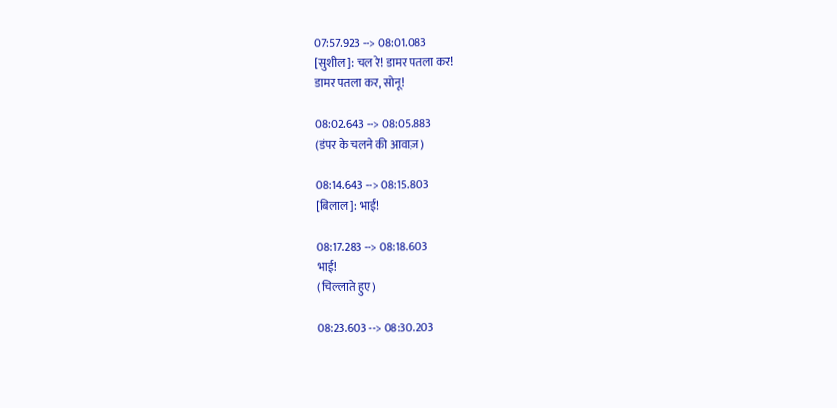07:57.923 --> 08:01.083
[सुशील]: चल रे! डामर पतला कर!
डामर पतला कर, सोनू!

08:02.643 --> 08:05.883
(डंपर के चलने की आवाज़)

08:14.643 --> 08:15.803
[बिलाल]: भाई!

08:17.283 --> 08:18.603
भाई!
(चिल्लाते हुए)

08:23.603 --> 08:30.203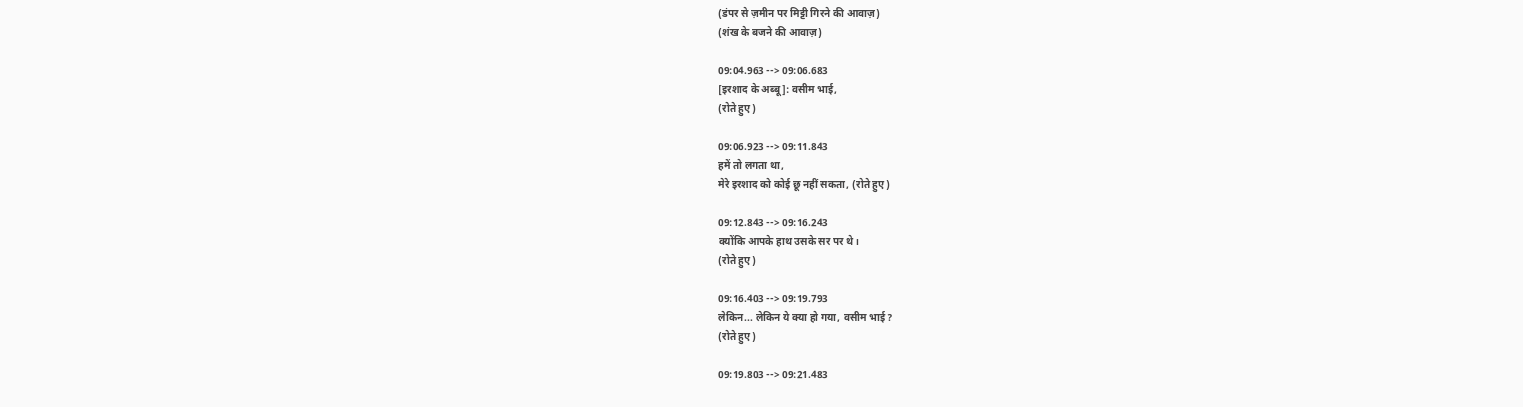(डंपर से ज़मीन पर मिट्टी गिरने की आवाज़)
(शंख के बजने की आवाज़)

09:04.963 --> 09:06.683
[इरशाद के अब्बू]: वसीम भाई,
(रोते हुए)

09:06.923 --> 09:11.843
हमें तो लगता था,
मेरे इरशाद को कोई छू नहीं सकता, (रोते हुए)

09:12.843 --> 09:16.243
क्योंकि आपके हाथ उसके सर पर थे।
(रोते हुए)

09:16.403 --> 09:19.793
लेकिन... लेकिन ये क्या हो गया, वसीम भाई?
(रोते हुए)

09:19.803 --> 09:21.483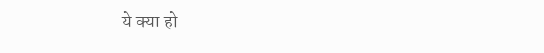ये क्या हो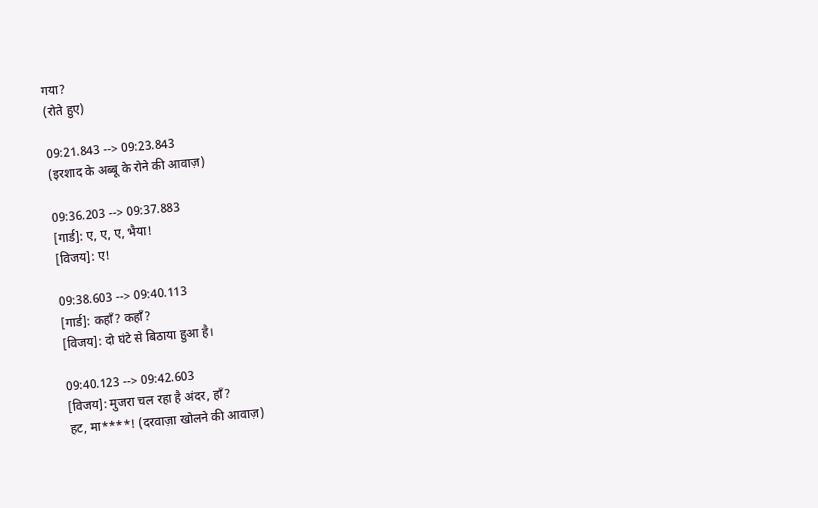गया?
(रोते हुए)

09:21.843 --> 09:23.843
(इरशाद के अब्बू के रोने की आवाज़)

09:36.203 --> 09:37.883
[गार्ड]: ए, ए, ए, भैया!
[विजय]: ए!

09:38.603 --> 09:40.113
[गार्ड]: कहाँ? कहाँ?
[विजय]: दो घंटे से बिठाया हुआ है।

09:40.123 --> 09:42.603
[विजय]: मुजरा चल रहा है अंदर, हाँ?
हट, मा****! (दरवाज़ा खोलने की आवाज़)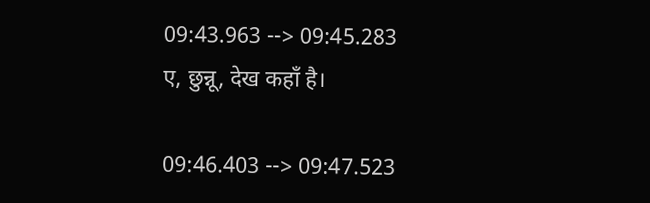09:43.963 --> 09:45.283
ए, छुन्नू, देख कहाँ है।

09:46.403 --> 09:47.523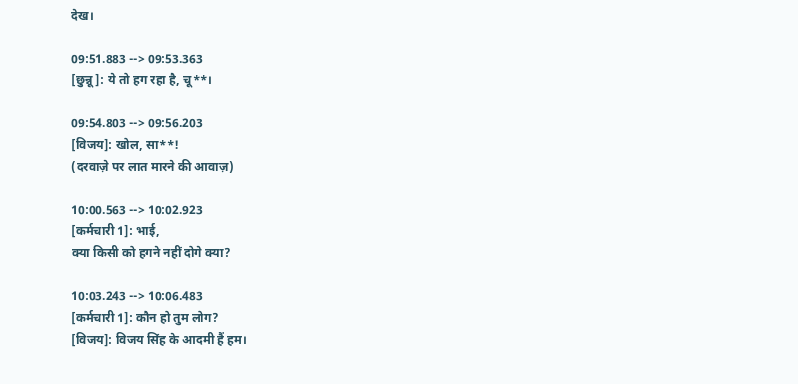देख।

09:51.883 --> 09:53.363
[छुन्नू]: ये तो हग रहा है, चू**।

09:54.803 --> 09:56.203
[विजय]: खोल, सा**!
(दरवाज़े पर लात मारने की आवाज़)

10:00.563 --> 10:02.923
[कर्मचारी 1]: भाई,
क्या किसी को हगने नहीं दोगे क्या?

10:03.243 --> 10:06.483
[कर्मचारी 1]: कौन हो तुम लोग?
[विजय]: विजय सिंह के आदमी हैं हम।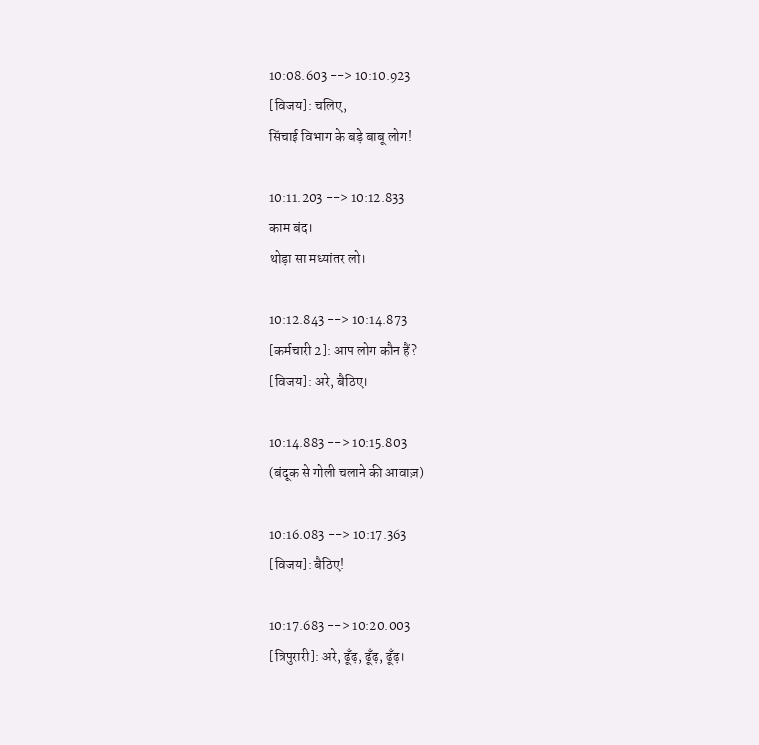10:08.603 --> 10:10.923
[विजय]: चलिए,
सिंचाई विभाग के बड़े बाबू लोग!

10:11.203 --> 10:12.833
काम बंद।
थोड़ा सा मध्यांतर लो।

10:12.843 --> 10:14.873
[कर्मचारी 2]: आप लोग कौन हैं?
[विजय]: अरे, बैठिए।

10:14.883 --> 10:15.803
(बंदूक से गोली चलाने की आवाज़)

10:16.083 --> 10:17.363
[विजय]: बैठिए!

10:17.683 --> 10:20.003
[त्रिपुरारी]: अरे, ढूँढ़, ढूँढ़, ढूँढ़।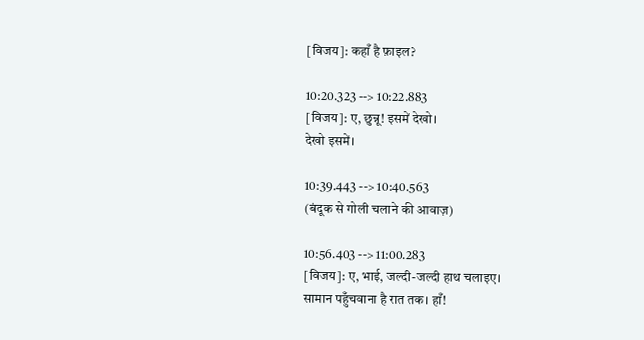[विजय]: कहाँ है फ़ाइल?

10:20.323 --> 10:22.883
[विजय]: ए, छुन्नू! इसमें देखो।
देखो इसमें।

10:39.443 --> 10:40.563
(बंदूक से गोली चलाने की आवाज़)

10:56.403 --> 11:00.283
[विजय]: ए, भाई, जल्दी-जल्दी हाथ चलाइए।
सामान पहुँचवाना है रात तक। हाँ!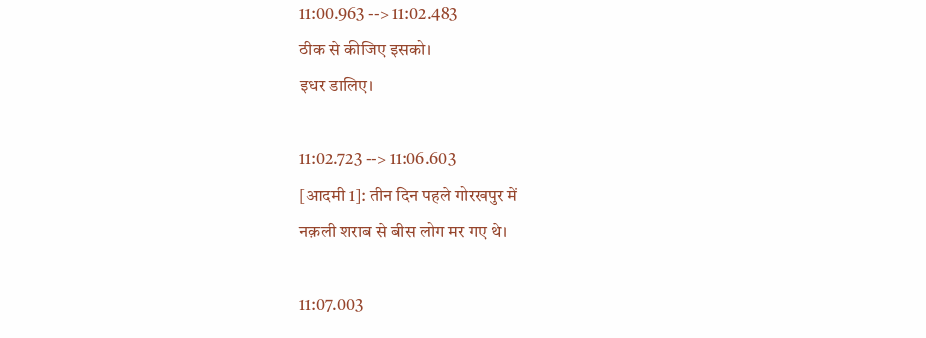11:00.963 --> 11:02.483
ठीक से कीजिए इसको।
इधर डालिए।

11:02.723 --> 11:06.603
[आदमी 1]: तीन दिन पहले गोरखपुर में
नक़ली शराब से बीस लोग मर गए थे।

11:07.003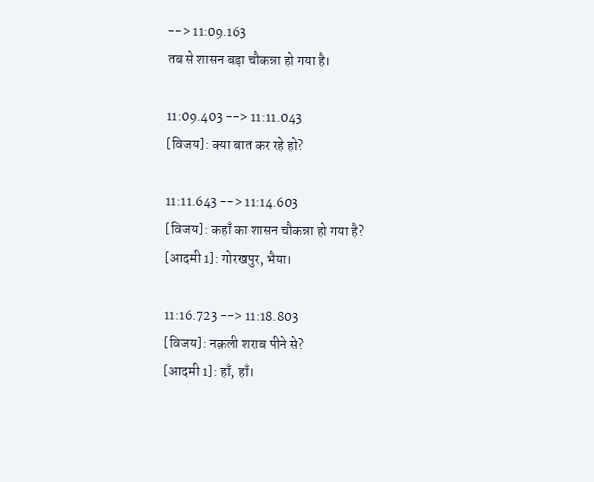--> 11:09.163
तब से शासन बड़ा चौकन्ना हो गया है।

11:09.403 --> 11:11.043
[विजय]: क्या बात कर रहे हो?

11:11.643 --> 11:14.603
[विजय]: कहाँ का शासन चौकन्ना हो गया है?
[आदमी 1]: गोरखपुर, भैया।

11:16.723 --> 11:18.803
[विजय]: नक़ली शराब पीने से?
[आदमी 1]: हाँ, हाँ।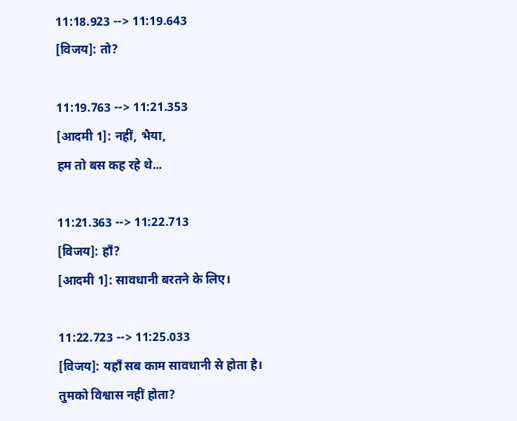11:18.923 --> 11:19.643
[विजय]: तो?

11:19.763 --> 11:21.353
[आदमी 1]: नहीं, भैया,
हम तो बस कह रहे थे...

11:21.363 --> 11:22.713
[विजय]: हाँ?
[आदमी 1]: सावधानी बरतने के लिए।

11:22.723 --> 11:25.033
[विजय]: यहाँ सब काम सावधानी से होता है।
तुमको विश्वास नहीं होता?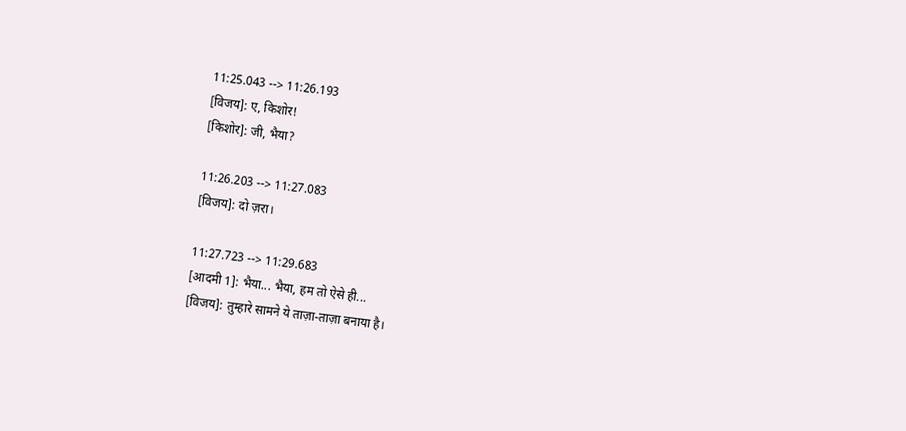11:25.043 --> 11:26.193
[विजय]: ए, किशोर!
[किशोर]: जी, भैया?

11:26.203 --> 11:27.083
[विजय]: दो ज़रा।

11:27.723 --> 11:29.683
[आदमी 1]: भैया... भैया, हम तो ऐसे ही...
[विजय]: तुम्हारे सामने ये ताज़ा-ताज़ा बनाया है।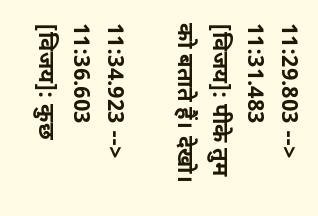11:29.803 --> 11:31.483
[विजय]: पीके तुम को बताते हैं। देखो।

11:34.923 --> 11:36.603
[विजय]: कुछ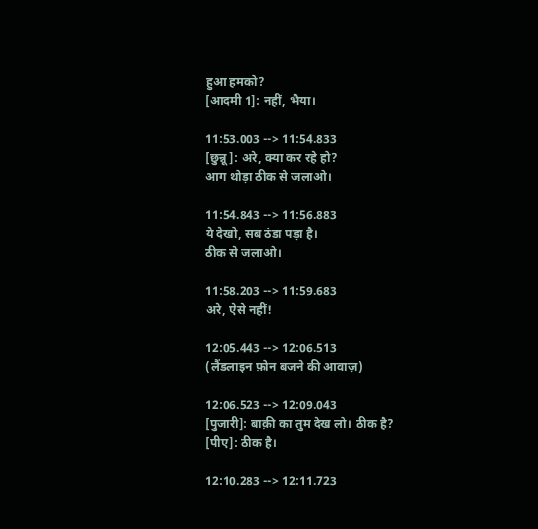हुआ हमको?
[आदमी 1]: नहीं, भैया।

11:53.003 --> 11:54.833
[छुन्नू]: अरे, क्या कर रहे हो?
आग थोड़ा ठीक से जलाओ।

11:54.843 --> 11:56.883
ये देखो, सब ठंडा पड़ा है।
ठीक से जलाओ।

11:58.203 --> 11:59.683
अरे, ऐसे नहीं!

12:05.443 --> 12:06.513
(लैंडलाइन फ़ोन बजने की आवाज़)

12:06.523 --> 12:09.043
[पुजारी]: बाक़ी का तुम देख लो। ठीक है?
[पीए]: ठीक है।

12:10.283 --> 12:11.723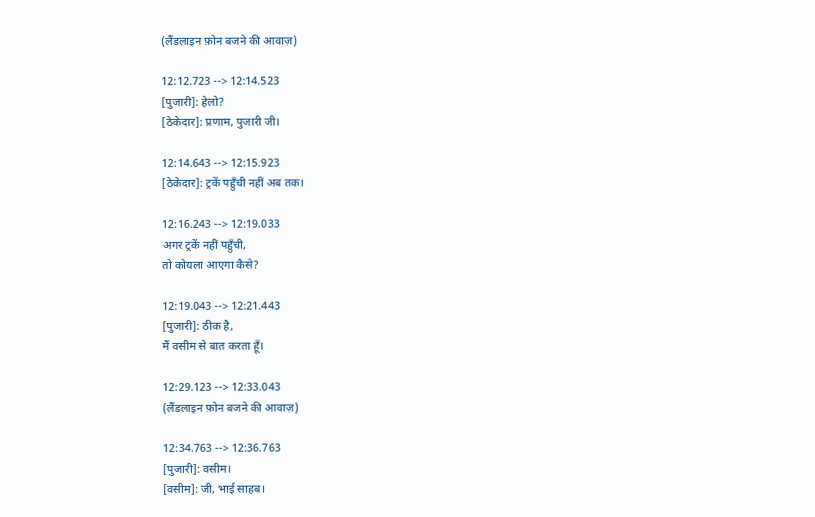(लैंडलाइन फ़ोन बजने की आवाज़)

12:12.723 --> 12:14.523
[पुजारी]: हेलो?
[ठेकेदार]: प्रणाम, पुजारी जी।

12:14.643 --> 12:15.923
[ठेकेदार]: ट्रकें पहुँची नहीं अब तक।

12:16.243 --> 12:19.033
अगर ट्रकें नहीं पहुँची,
तो कोयला आएगा कैसे?

12:19.043 --> 12:21.443
[पुजारी]: ठीक है,
मैं वसीम से बात करता हूँ।

12:29.123 --> 12:33.043
(लैंडलाइन फ़ोन बजने की आवाज़)

12:34.763 --> 12:36.763
[पुजारी]: वसीम।
[वसीम]: जी, भाई साहब।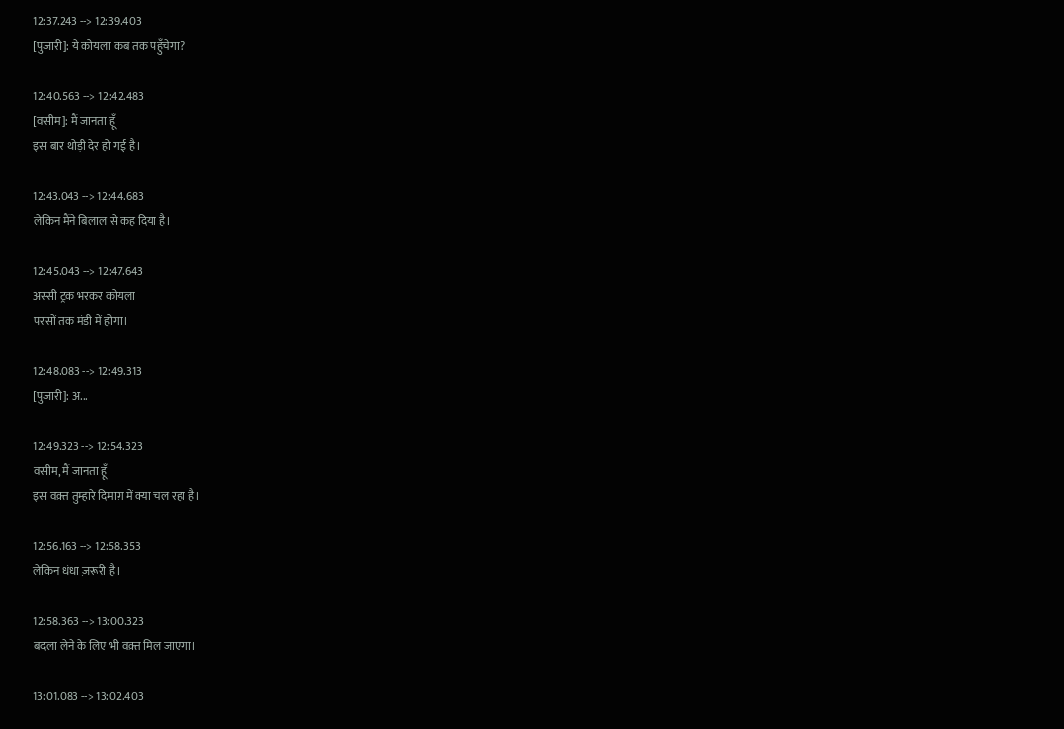12:37.243 --> 12:39.403
[पुजारी]: ये कोयला कब तक पहुँचेगा?

12:40.563 --> 12:42.483
[वसीम]: मैं जानता हूँ
इस बार थोड़ी देर हो गई है।

12:43.043 --> 12:44.683
लेकिन मैंने बिलाल से कह दिया है।

12:45.043 --> 12:47.643
अस्सी ट्रक भरकर कोयला
परसों तक मंडी में होगा।

12:48.083 --> 12:49.313
[पुजारी]: अ...

12:49.323 --> 12:54.323
वसीम, मैं जानता हूँ
इस वक़्त तुम्हारे दिमाग़ में क्या चल रहा है।

12:56.163 --> 12:58.353
लेकिन धंधा ज़रूरी है।

12:58.363 --> 13:00.323
बदला लेने के लिए भी वक़्त मिल जाएगा।

13:01.083 --> 13:02.403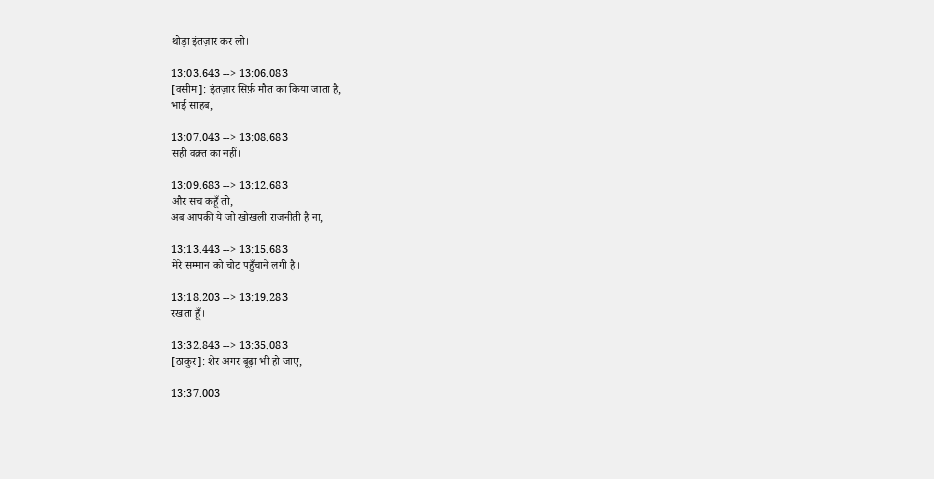थोड़ा इंतज़ार कर लो।

13:03.643 --> 13:06.083
[वसीम]: इंतज़ार सिर्फ़ मौत का किया जाता है,
भाई साहब,

13:07.043 --> 13:08.683
सही वक़्त का नहीं।

13:09.683 --> 13:12.683
और सच कहूँ तो,
अब आपकी ये जो खोखली राजनीती है ना,

13:13.443 --> 13:15.683
मेरे सम्मान को चोट पहुँचाने लगी है।

13:18.203 --> 13:19.283
रखता हूँ।

13:32.843 --> 13:35.083
[ठाकुर]: शेर अगर बूढ़ा भी हो जाए,

13:37.003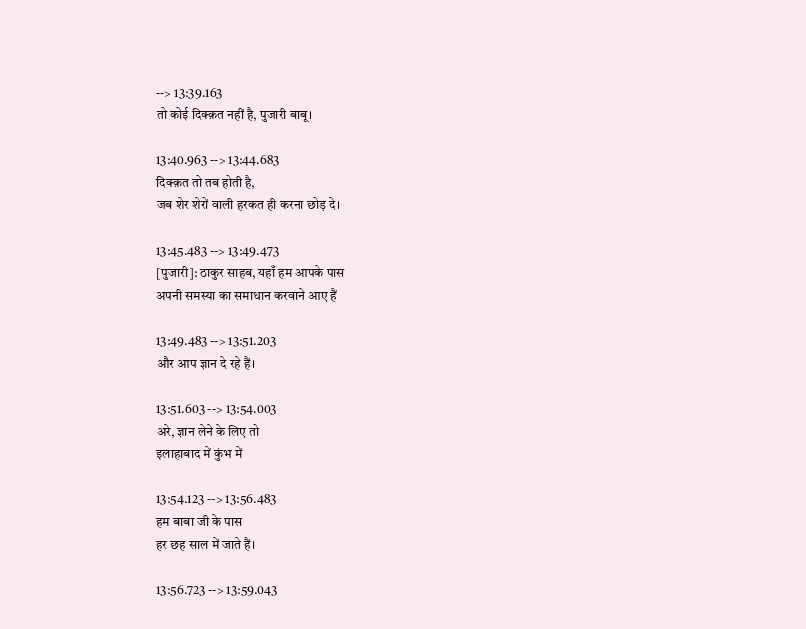--> 13:39.163
तो कोई दिक्क़त नहीं है, पुजारी बाबू।

13:40.963 --> 13:44.683
दिक्क़त तो तब होती है,
जब शेर शेरों वाली हरकत ही करना छोड़ दे।

13:45.483 --> 13:49.473
[पुजारी]: ठाकुर साहब, यहाँ हम आपके पास
अपनी समस्या का समाधान करवाने आए हैं

13:49.483 --> 13:51.203
और आप ज्ञान दे रहे हैं।

13:51.603 --> 13:54.003
अरे, ज्ञान लेने के लिए तो
इलाहाबाद में कुंभ में

13:54.123 --> 13:56.483
हम बाबा जी के पास
हर छह साल में जाते हैं।

13:56.723 --> 13:59.043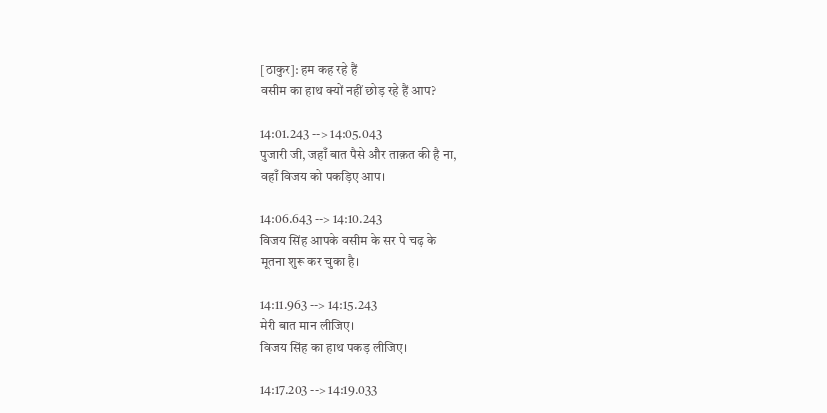[ठाकुर]: हम कह रहे हैं
वसीम का हाथ क्यों नहीं छोड़ रहे हैं आप?

14:01.243 --> 14:05.043
पुजारी जी, जहाँ बात पैसे और ताक़त की है ना,
वहाँ विजय को पकड़िए आप।

14:06.643 --> 14:10.243
विजय सिंह आपके वसीम के सर पे चढ़ के
मूतना शुरू कर चुका है।

14:11.963 --> 14:15.243
मेरी बात मान लीजिए।
विजय सिंह का हाथ पकड़ लीजिए।

14:17.203 --> 14:19.033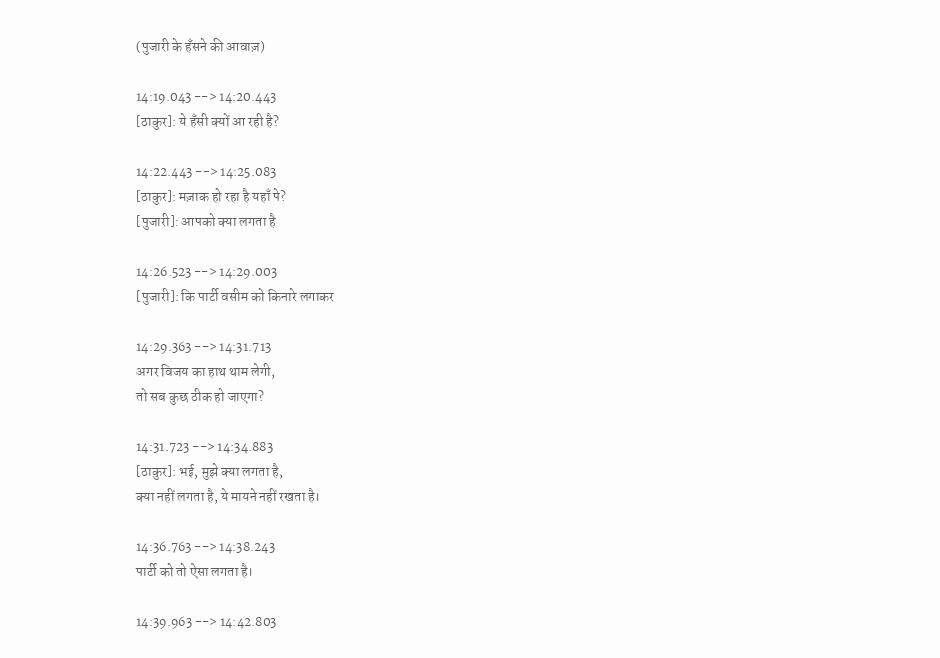(पुजारी के हँसने की आवाज़)

14:19.043 --> 14:20.443
[ठाकुर]: ये हँसी क्यों आ रही है?

14:22.443 --> 14:25.083
[ठाकुर]: मज़ाक हो रहा है यहाँ पे?
[पुजारी]: आपको क्या लगता है

14:26.523 --> 14:29.003
[पुजारी]: कि पार्टी वसीम को किनारे लगाकर

14:29.363 --> 14:31.713
अगर विजय का हाथ थाम लेगी,
तो सब कुछ ठीक हो जाएगा?

14:31.723 --> 14:34.883
[ठाकुर]: भई, मुझे क्या लगता है,
क्या नहीं लगता है, ये मायने नहीं रखता है।

14:36.763 --> 14:38.243
पार्टी को तो ऐसा लगता है।

14:39.963 --> 14:42.803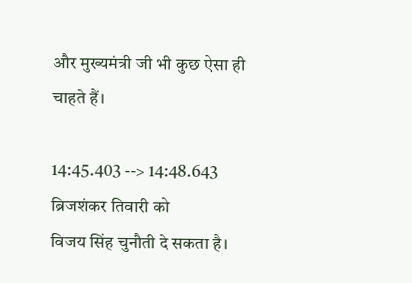और मुख्यमंत्री जी भी कुछ ऐसा ही चाहते हैं।

14:45.403 --> 14:48.643
ब्रिजशंकर तिवारी को
विजय सिंह चुनौती दे सकता है।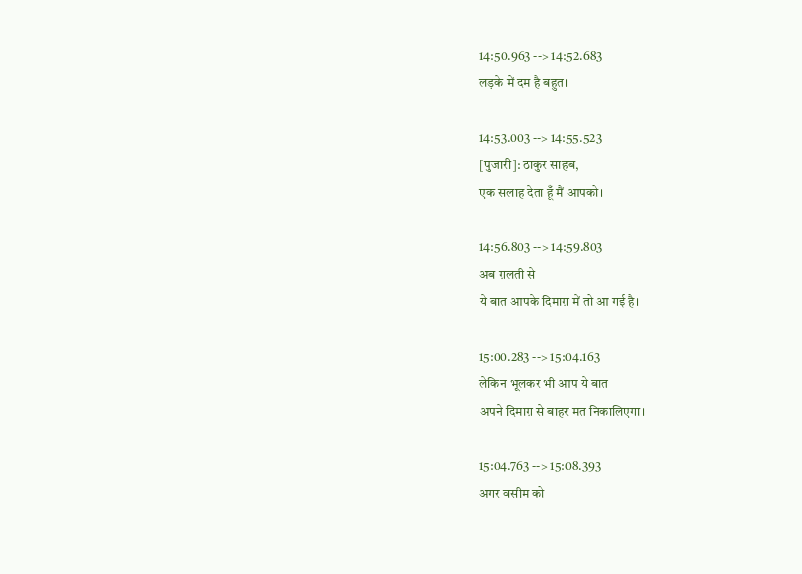14:50.963 --> 14:52.683
लड़के में दम है बहुत।

14:53.003 --> 14:55.523
[पुजारी]: ठाकुर साहब,
एक सलाह देता हूँ मैं आपको।

14:56.803 --> 14:59.803
अब ग़लती से
ये बात आपके दिमाग़ में तो आ गई है।

15:00.283 --> 15:04.163
लेकिन भूलकर भी आप ये बात
अपने दिमाग़ से बाहर मत निकालिएगा।

15:04.763 --> 15:08.393
अगर वसीम को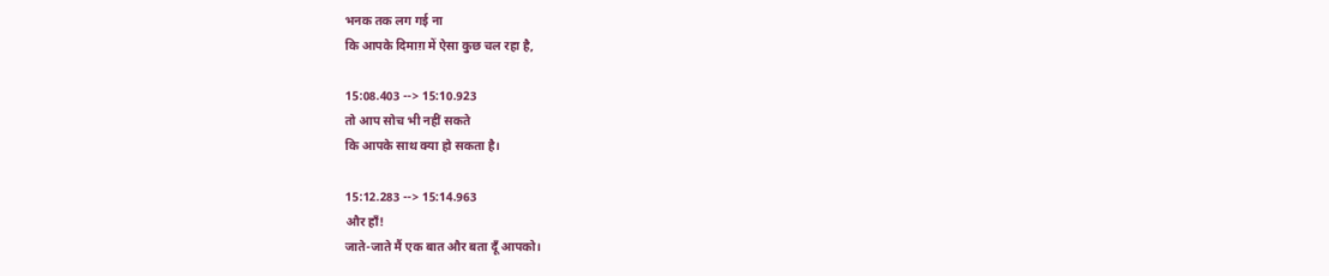भनक तक लग गई ना
कि आपके दिमाग़ में ऐसा कुछ चल रहा है,

15:08.403 --> 15:10.923
तो आप सोच भी नहीं सकते
कि आपके साथ क्या हो सकता है।

15:12.283 --> 15:14.963
और हाँ!
जाते-जाते मैं एक बात और बता दूँ आपको।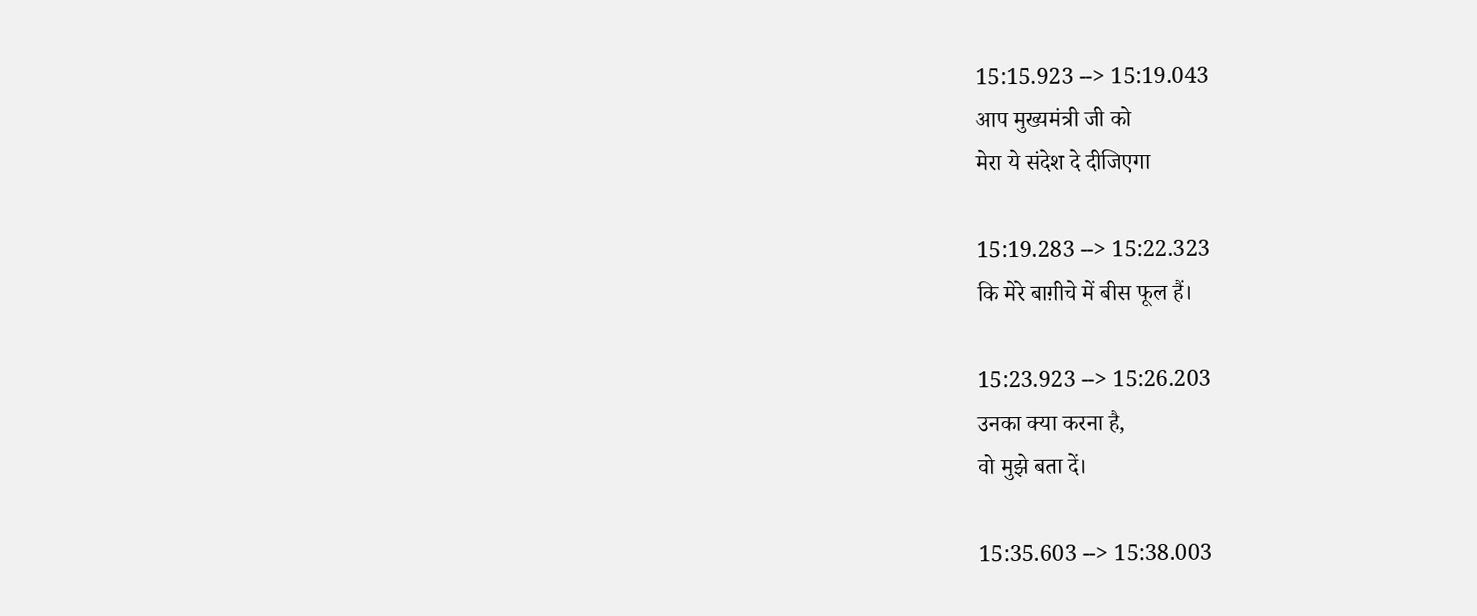15:15.923 --> 15:19.043
आप मुख्यमंत्री जी को
मेरा ये संदेश दे दीजिएगा

15:19.283 --> 15:22.323
कि मेरे बाग़ीचे में बीस फूल हैं।

15:23.923 --> 15:26.203
उनका क्या करना है,
वो मुझे बता दें।

15:35.603 --> 15:38.003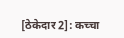[ठेकेदार 2]: कच्चा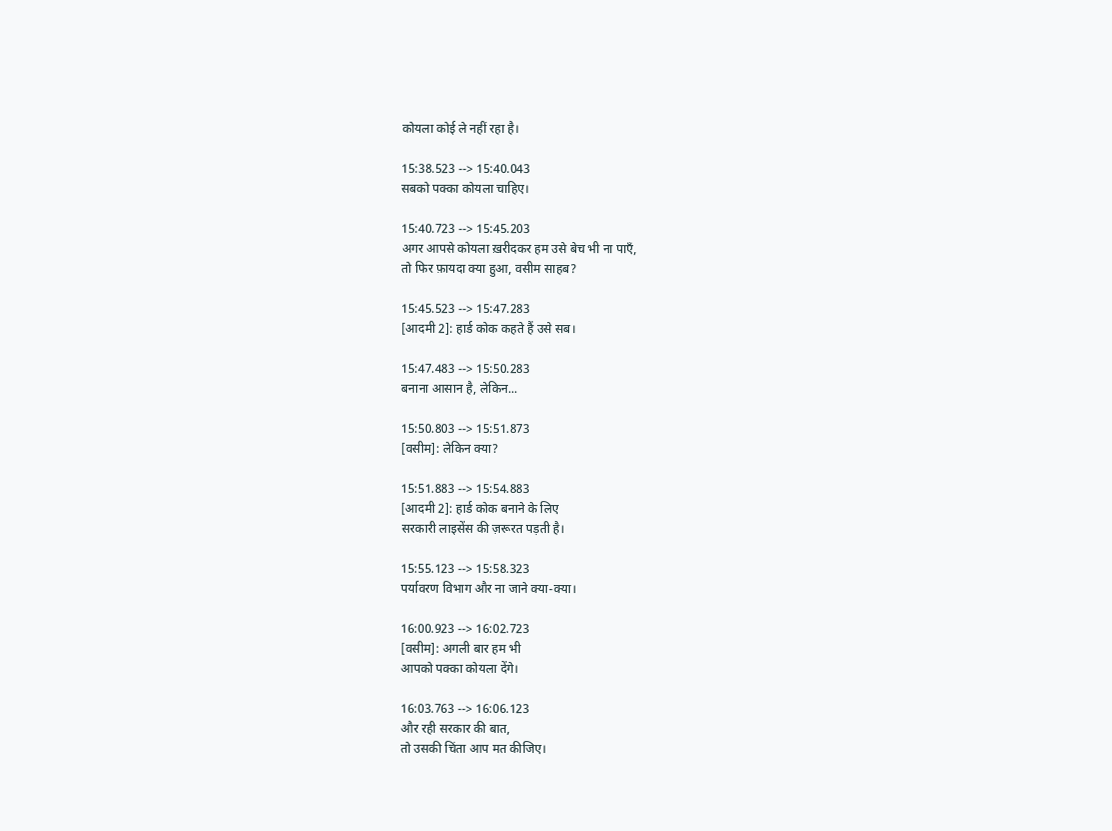कोयला कोई ले नहीं रहा है।

15:38.523 --> 15:40.043
सबको पक्का कोयला चाहिए।

15:40.723 --> 15:45.203
अगर आपसे कोयला ख़रीदकर हम उसे बेच भी ना पाएँ,
तो फिर फ़ायदा क्या हुआ, वसीम साहब?

15:45.523 --> 15:47.283
[आदमी 2]: हार्ड कोक कहते हैं उसे सब।

15:47.483 --> 15:50.283
बनाना आसान है, लेकिन...

15:50.803 --> 15:51.873
[वसीम]: लेकिन क्या?

15:51.883 --> 15:54.883
[आदमी 2]: हार्ड कोक बनाने के लिए
सरकारी लाइसेंस की ज़रूरत पड़ती है।

15:55.123 --> 15:58.323
पर्यावरण विभाग और ना जाने क्या-क्या।

16:00.923 --> 16:02.723
[वसीम]: अगली बार हम भी
आपको पक्का कोयला देंगे।

16:03.763 --> 16:06.123
और रही सरकार की बात,
तो उसकी चिंता आप मत कीजिए।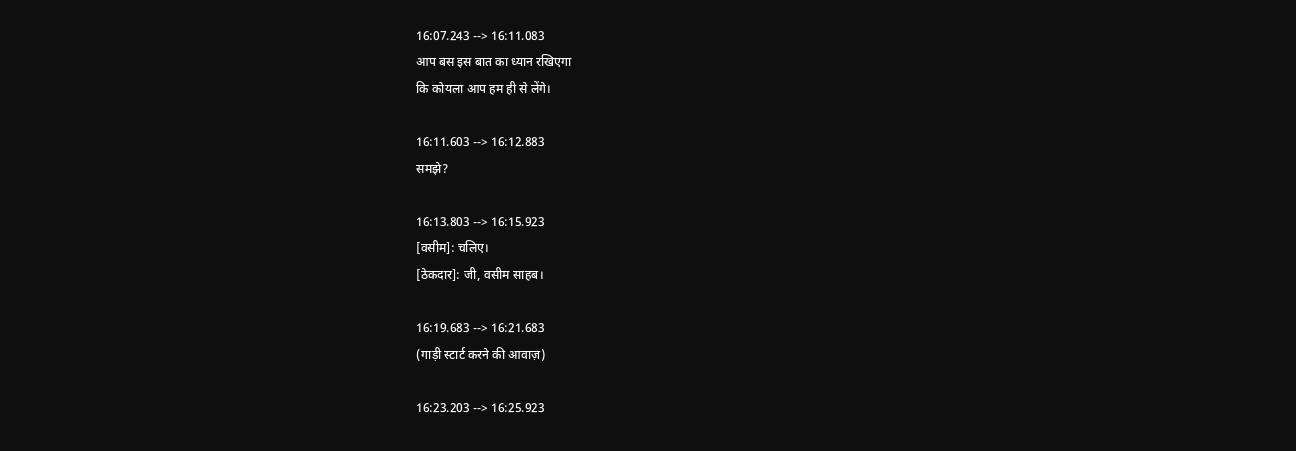16:07.243 --> 16:11.083
आप बस इस बात का ध्यान रखिएगा
कि कोयला आप हम ही से लेंगे।

16:11.603 --> 16:12.883
समझे?

16:13.803 --> 16:15.923
[वसीम]: चलिए।
[ठेकदार]: जी, वसीम साहब।

16:19.683 --> 16:21.683
(गाड़ी स्टार्ट करने की आवाज़)

16:23.203 --> 16:25.923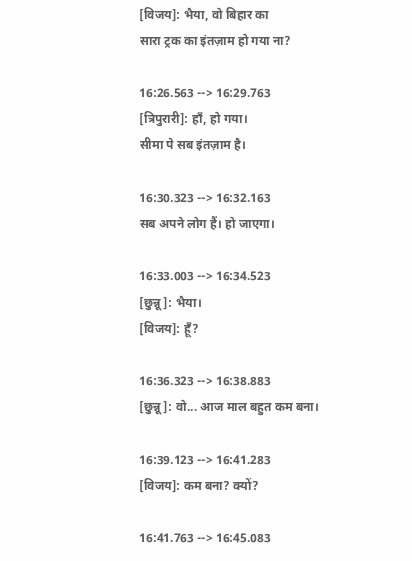[विजय]: भैया, वो बिहार का
सारा ट्रक का इंतज़ाम हो गया ना?

16:26.563 --> 16:29.763
[त्रिपुरारी]: हाँ, हो गया।
सीमा पे सब इंतज़ाम है।

16:30.323 --> 16:32.163
सब अपने लोग हैं। हो जाएगा।

16:33.003 --> 16:34.523
[छुन्नू]: भैया।
[विजय]: हूँ?

16:36.323 --> 16:38.883
[छुन्नू]: वो... आज माल बहुत कम बना।

16:39.123 --> 16:41.283
[विजय]: कम बना? क्यों?

16:41.763 --> 16:45.083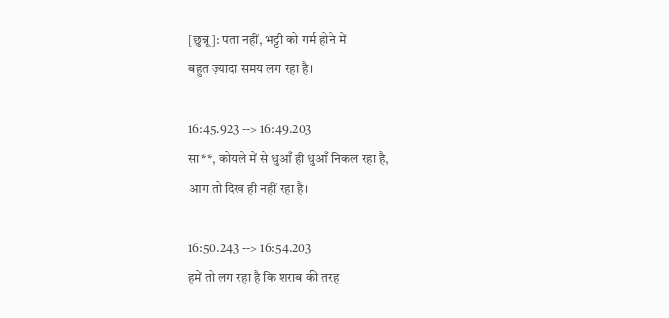[छुन्नू]: पता नहीं, भट्टी को गर्म होने में
बहुत ज़्यादा समय लग रहा है।

16:45.923 --> 16:49.203
सा**, कोयले में से धुआँ ही धुआँ निकल रहा है,
आग तो दिख ही नहीं रहा है।

16:50.243 --> 16:54.203
हमें तो लग रहा है कि शराब की तरह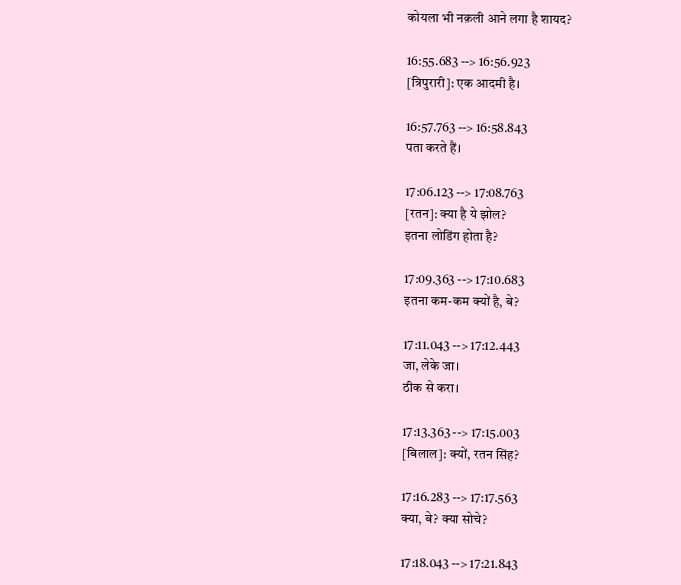कोयला भी नक़ली आने लगा है शायद?

16:55.683 --> 16:56.923
[त्रिपुरारी]: एक आदमी है।

16:57.763 --> 16:58.843
पता करते हैं।

17:06.123 --> 17:08.763
[रतन]: क्या है ये झोल?
इतना लोडिंग होता है?

17:09.363 --> 17:10.683
इतना कम-कम क्यों है, बे?

17:11.043 --> 17:12.443
जा, लेके जा।
ठीक से करा।

17:13.363 --> 17:15.003
[बिलाल]: क्यों, रतन सिंह?

17:16.283 --> 17:17.563
क्या, बे? क्या सोचे?

17:18.043 --> 17:21.843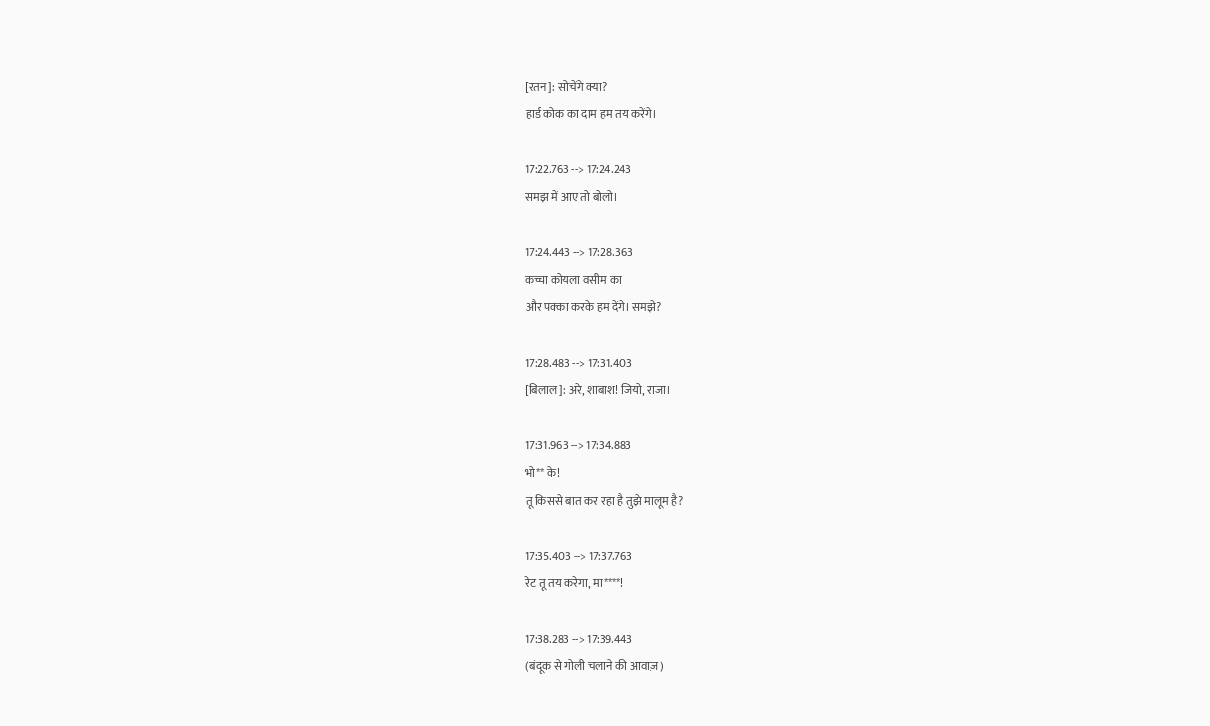[रतन]: सोचेंगे क्या?
हार्ड कोक का दाम हम तय करेंगे।

17:22.763 --> 17:24.243
समझ में आए तो बोलो।

17:24.443 --> 17:28.363
कच्चा कोयला वसीम का
और पक्का करके हम देंगे। समझे?

17:28.483 --> 17:31.403
[बिलाल]: अरे, शाबाश! जियो, राजा।

17:31.963 --> 17:34.883
भो** के!
तू किससे बात कर रहा है तुझे मालूम है?

17:35.403 --> 17:37.763
रेट तू तय करेगा, मा****!

17:38.283 --> 17:39.443
(बंदूक से गोली चलाने की आवाज़)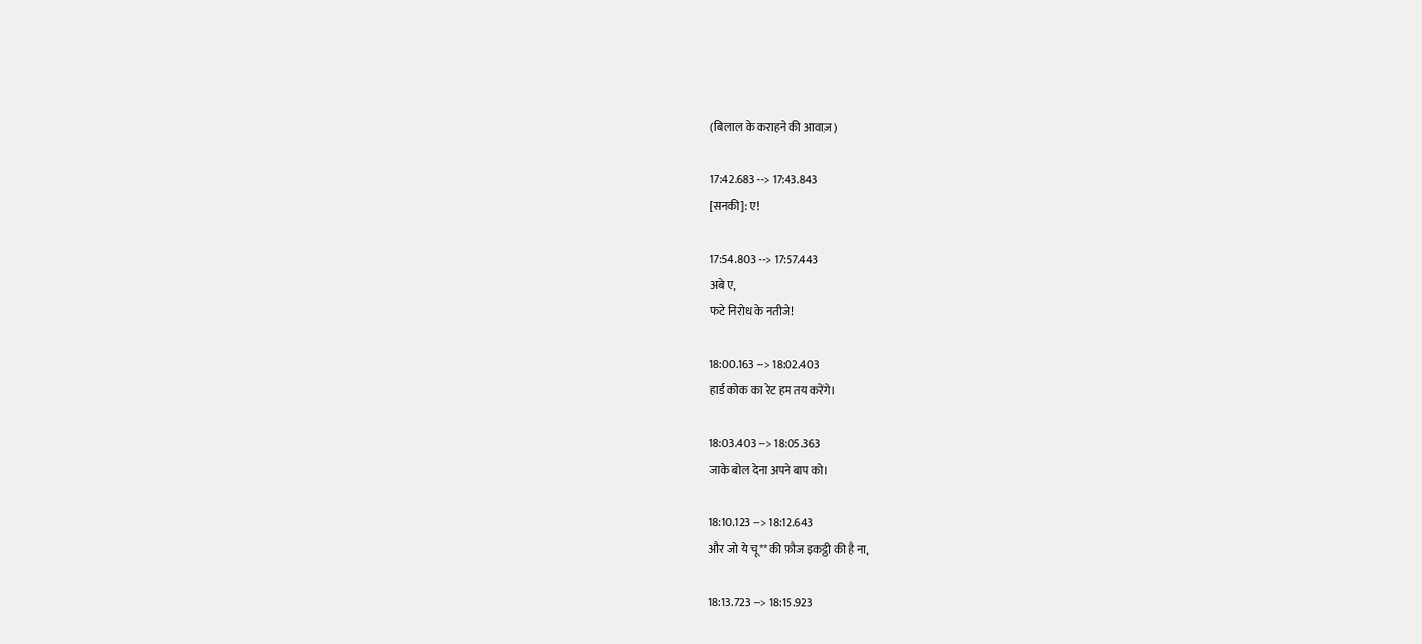(बिलाल के कराहने की आवाज़)

17:42.683 --> 17:43.843
[सनकी]: ए!

17:54.803 --> 17:57.443
अबे ए,
फटे निरोध के नतीजे!

18:00.163 --> 18:02.403
हार्ड कोक का रेट हम तय करेंगे।

18:03.403 --> 18:05.363
जाके बोल देना अपने बाप को।

18:10.123 --> 18:12.643
और जो ये चू** की फ़ौज इकट्ठी की है ना,

18:13.723 --> 18:15.923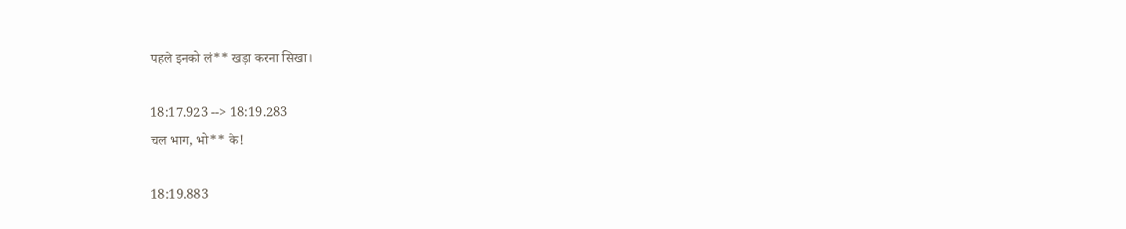पहले इनको लं** खड़ा करना सिखा।

18:17.923 --> 18:19.283
चल भाग, भो** के!

18:19.883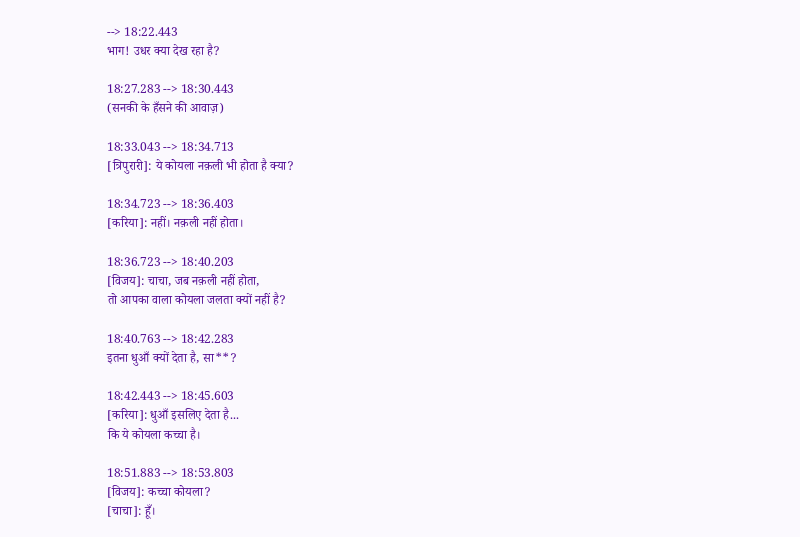--> 18:22.443
भाग! उधर क्या देख रहा है?

18:27.283 --> 18:30.443
(सनकी के हँसने की आवाज़)

18:33.043 --> 18:34.713
[त्रिपुरारी]: ये कोयला नक़ली भी होता है क्या?

18:34.723 --> 18:36.403
[करिया]: नहीं। नक़ली नहीं होता।

18:36.723 --> 18:40.203
[विजय]: चाचा, जब नक़ली नहीं होता,
तो आपका वाला कोयला जलता क्यों नहीं है?

18:40.763 --> 18:42.283
इतना धुआँ क्यों देता है, सा**?

18:42.443 --> 18:45.603
[करिया]: धुआँ इसलिए देता है...
कि ये कोयला कच्चा है।

18:51.883 --> 18:53.803
[विजय]: कच्चा कोयला?
[चाचा]: हूँ।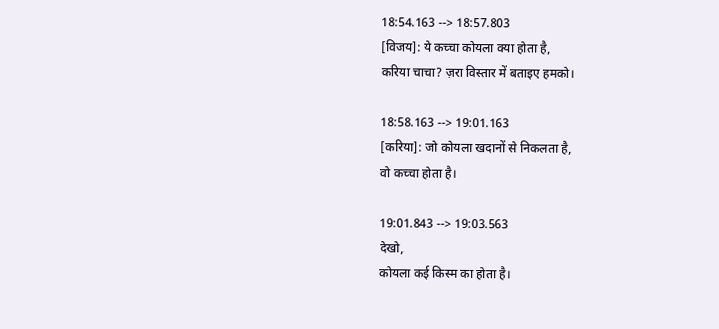18:54.163 --> 18:57.803
[विजय]: ये कच्चा कोयला क्या होता है,
करिया चाचा? ज़रा विस्तार में बताइए हमको।

18:58.163 --> 19:01.163
[करिया]: जो कोयला खदानों से निकलता है,
वो कच्चा होता है।

19:01.843 --> 19:03.563
देखो,
कोयला कई किस्म का होता है।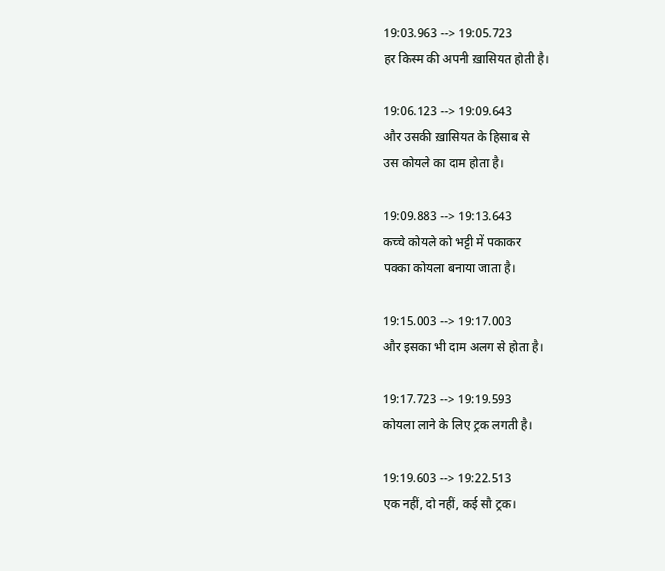19:03.963 --> 19:05.723
हर किस्म की अपनी ख़ासियत होती है।

19:06.123 --> 19:09.643
और उसकी ख़ासियत के हिसाब से
उस कोयले का दाम होता है।

19:09.883 --> 19:13.643
कच्चे कोयले को भट्टी में पकाकर
पक्का कोयला बनाया जाता है।

19:15.003 --> 19:17.003
और इसका भी दाम अलग से होता है।

19:17.723 --> 19:19.593
कोयला लाने के लिए ट्रक लगती है।

19:19.603 --> 19:22.513
एक नहीं, दो नहीं, कई सौ ट्रक।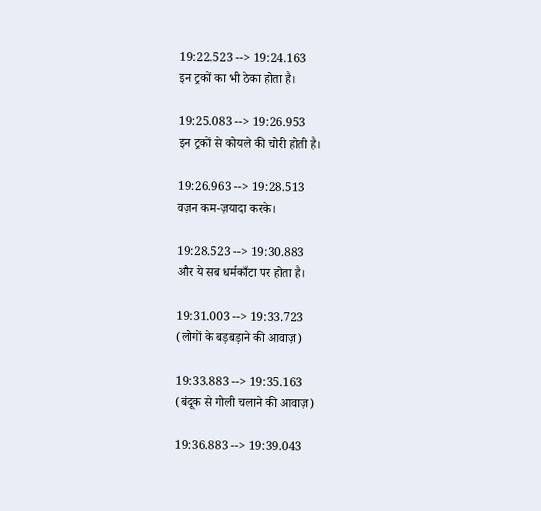19:22.523 --> 19:24.163
इन ट्रकों का भी ठेका होता है।

19:25.083 --> 19:26.953
इन ट्रकों से कोयले की चोरी होती है।

19:26.963 --> 19:28.513
वज़न कम-ज़यादा करके।

19:28.523 --> 19:30.883
और ये सब धर्मकाँटा पर होता है।

19:31.003 --> 19:33.723
(लोगों के बड़बड़ाने की आवाज़)

19:33.883 --> 19:35.163
(बंदूक से गोली चलाने की आवाज़)

19:36.883 --> 19:39.043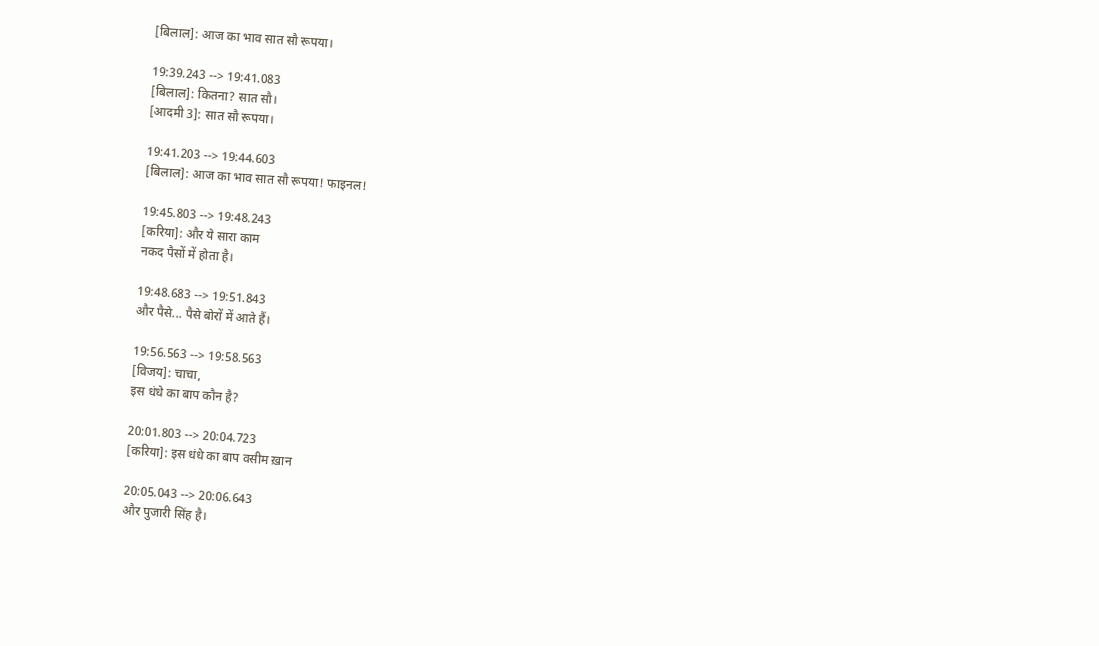[बिलाल]: आज का भाव सात सौ रूपया।

19:39.243 --> 19:41.083
[बिलाल]: कितना? सात सौ।
[आदमी 3]: सात सौ रूपया।

19:41.203 --> 19:44.603
[बिलाल]: आज का भाव सात सौ रूपया! फाइनल!

19:45.803 --> 19:48.243
[करिया]: और ये सारा काम
नकद पैसों में होता है।

19:48.683 --> 19:51.843
और पैसे... पैसे बोरों में आते हैं।

19:56.563 --> 19:58.563
[विजय]: चाचा,
इस धंधे का बाप कौन है?

20:01.803 --> 20:04.723
[करिया]: इस धंधे का बाप वसीम ख़ान

20:05.043 --> 20:06.643
और पुजारी सिंह है।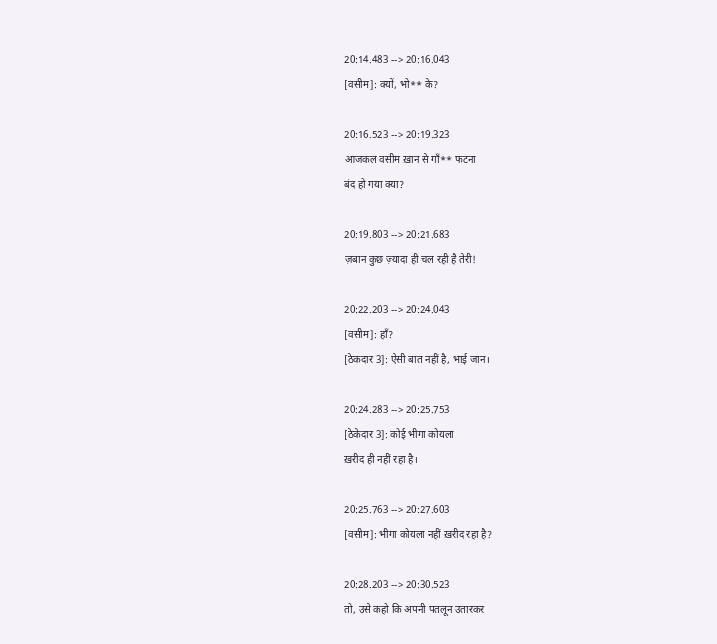20:14.483 --> 20:16.043
[वसीम]: क्यों, भो** के?

20:16.523 --> 20:19.323
आजकल वसीम ख़ान से गाँ** फटना
बंद हो गया क्या?

20:19.803 --> 20:21.683
ज़बान कुछ ज़्यादा ही चल रही है तेरी!

20:22.203 --> 20:24.043
[वसीम]: हाँ?
[ठेकदार 3]: ऐसी बात नहीं है, भाई जान।

20:24.283 --> 20:25.753
[ठेकेदार 3]: कोई भीगा कोयला
ख़रीद ही नहीं रहा है।

20:25.763 --> 20:27.603
[वसीम]: भीगा कोयला नहीं ख़रीद रहा है?

20:28.203 --> 20:30.523
तो, उसे कहो कि अपनी पतलून उतारकर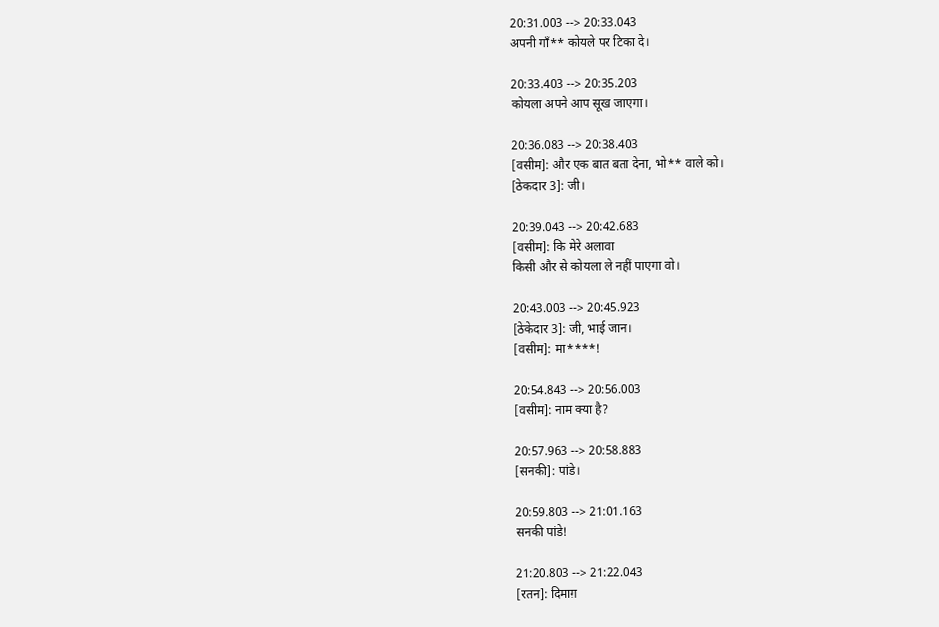20:31.003 --> 20:33.043
अपनी गाँ** कोयले पर टिका दे।

20:33.403 --> 20:35.203
कोयला अपने आप सूख जाएगा।

20:36.083 --> 20:38.403
[वसीम]: और एक बात बता देना, भो** वाले को।
[ठेकदार 3]: जी।

20:39.043 --> 20:42.683
[वसीम]: कि मेरे अलावा
किसी और से कोयला ले नहीं पाएगा वो।

20:43.003 --> 20:45.923
[ठेकेदार 3]: जी, भाई जान।
[वसीम]: मा****!

20:54.843 --> 20:56.003
[वसीम]: नाम क्या है?

20:57.963 --> 20:58.883
[सनकी]: पांडे।

20:59.803 --> 21:01.163
सनकी पांडे!

21:20.803 --> 21:22.043
[रतन]: दिमाग़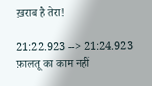ख़राब है तेरा!

21:22.923 --> 21:24.923
फ़ालतू का काम नहीं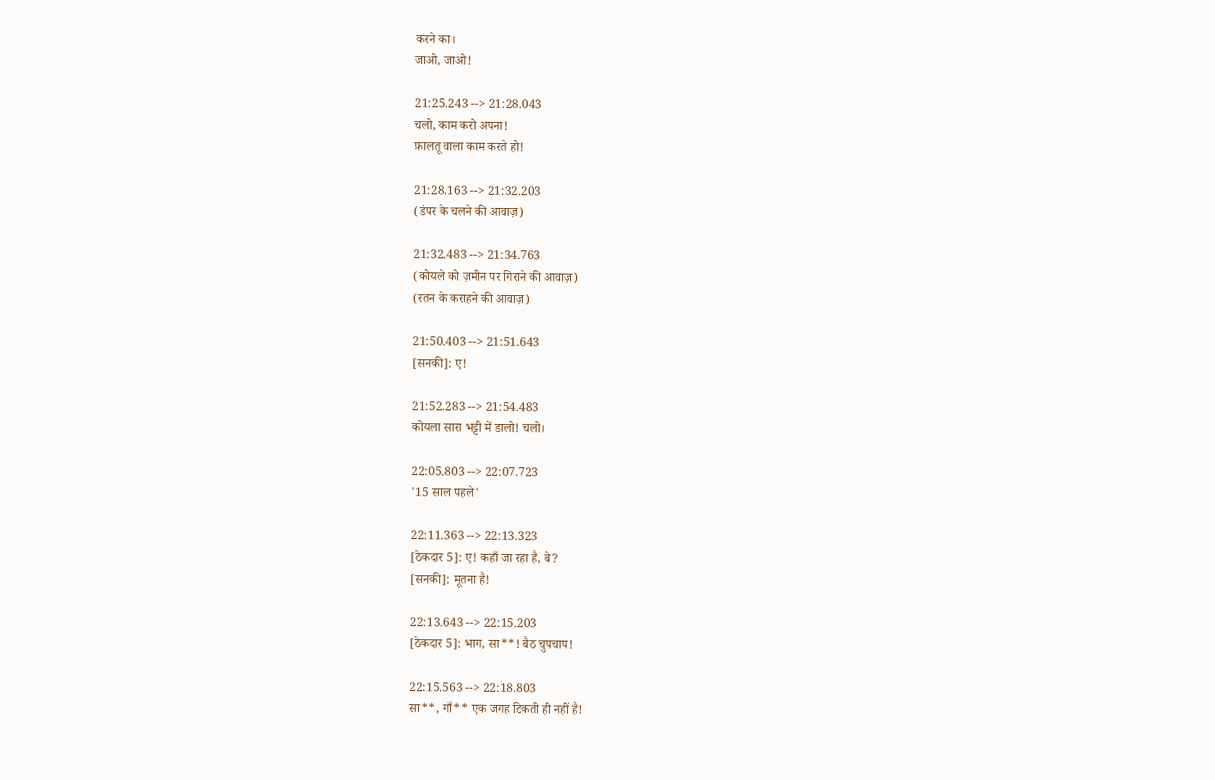करने का।
जाओ, जाओ!

21:25.243 --> 21:28.043
चलो, काम करो अपना!
फ़ालतू वाला काम करते हो!

21:28.163 --> 21:32.203
(डंपर के चलने की आवाज़)

21:32.483 --> 21:34.763
(कोयले को ज़मीन पर गिराने की आवाज़)
(रतन के कराहने की आवाज़)

21:50.403 --> 21:51.643
[सनकी]: ए!

21:52.283 --> 21:54.483
कोयला सारा भट्टी में डालो! चलो।

22:05.803 --> 22:07.723
'15 साल पहले'

22:11.363 --> 22:13.323
[ठेकदार 5]: ए! कहाँ जा रहा है, बे?
[सनकी]: मूतना है!

22:13.643 --> 22:15.203
[ठेकदार 5]: भाग, सा**! बैठ चुपचाप!

22:15.563 --> 22:18.803
सा**, गाँ** एक जगह टिकती ही नहीं है!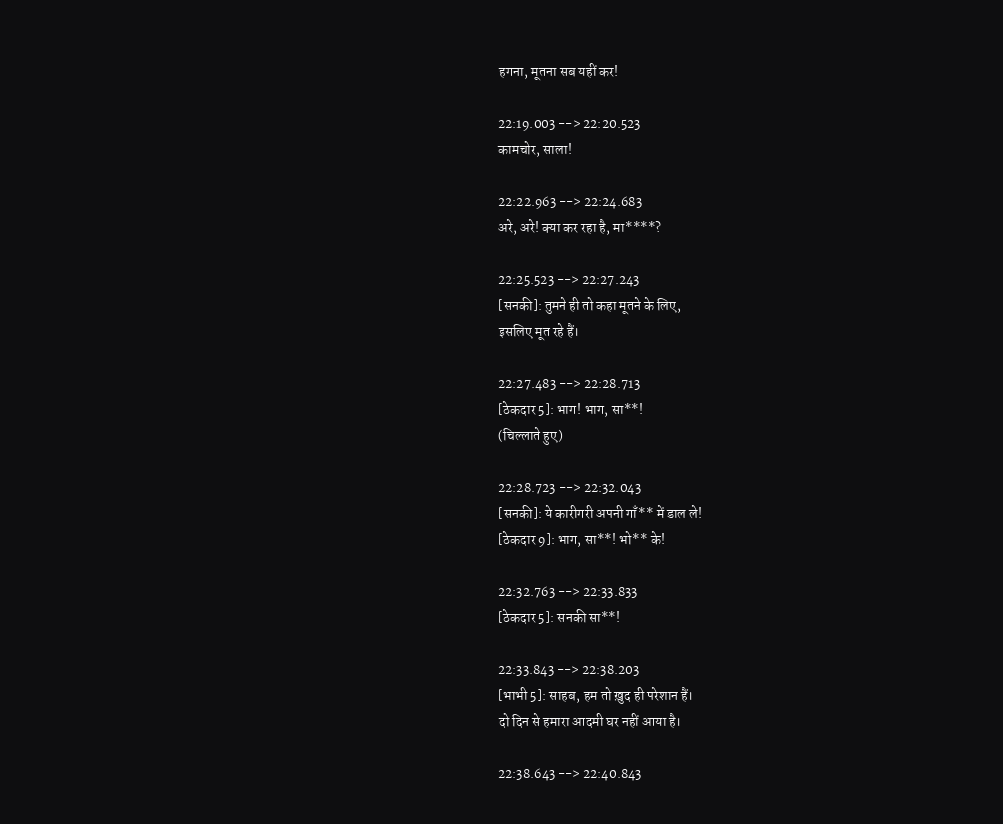हगना, मूतना सब यहीं कर!

22:19.003 --> 22:20.523
कामचोर, साला!

22:22.963 --> 22:24.683
अरे, अरे! क्या कर रहा है, मा****?

22:25.523 --> 22:27.243
[सनकी]: तुमने ही तो कहा मूतने के लिए,
इसलिए मूत रहे हैं।

22:27.483 --> 22:28.713
[ठेकदार 5]: भाग! भाग, सा**!
(चिल्लाते हुए)

22:28.723 --> 22:32.043
[सनकी]: ये कारीगरी अपनी गाँ** में डाल ले!
[ठेकदार 9]: भाग, सा**! भो** के!

22:32.763 --> 22:33.833
[ठेकदार 5]: सनकी सा**!

22:33.843 --> 22:38.203
[भाभी 5]: साहब, हम तो ख़ुद ही परेशान हैं।
दो दिन से हमारा आदमी घर नहीं आया है।

22:38.643 --> 22:40.843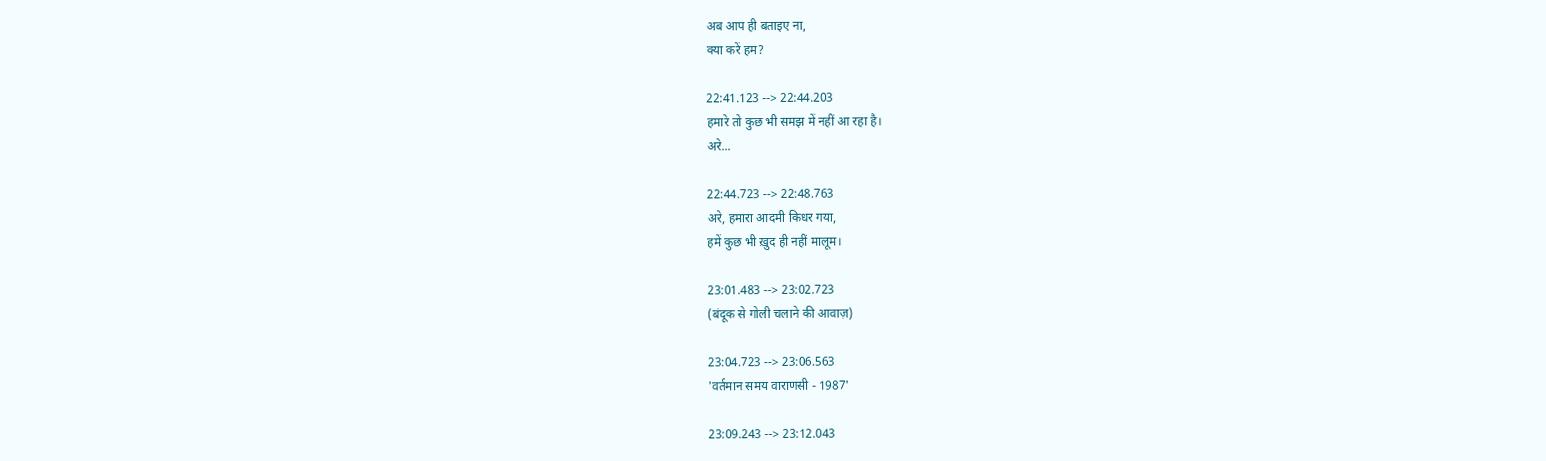अब आप ही बताइए ना,
क्या करें हम?

22:41.123 --> 22:44.203
हमारे तो कुछ भी समझ में नहीं आ रहा है।
अरे...

22:44.723 --> 22:48.763
अरे, हमारा आदमी किधर गया,
हमें कुछ भी ख़ुद ही नहीं मालूम।

23:01.483 --> 23:02.723
(बंदूक से गोली चलाने की आवाज़)

23:04.723 --> 23:06.563
'वर्तमान समय वाराणसी - 1987'

23:09.243 --> 23:12.043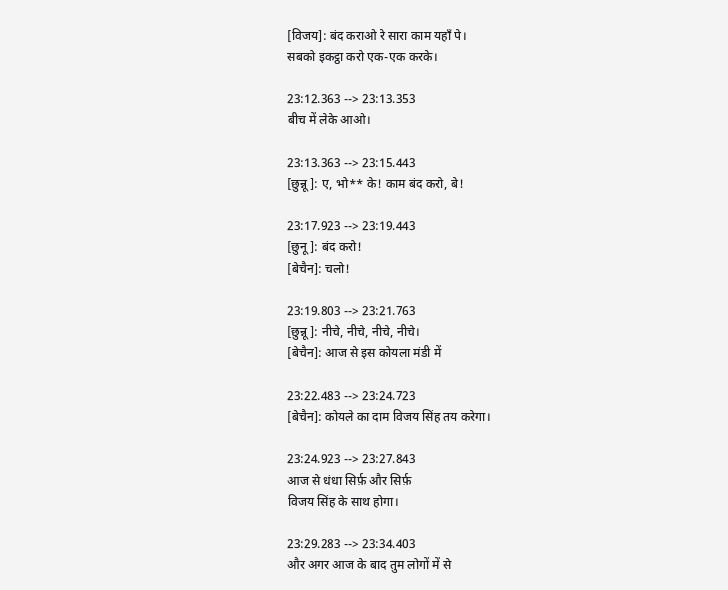[विजय]: बंद कराओ रे सारा काम यहाँ पे।
सबको इकट्ठा करो एक-एक करके।

23:12.363 --> 23:13.353
बीच में लेके आओ।

23:13.363 --> 23:15.443
[छुन्नू]: ए, भो** के! काम बंद करो, बे!

23:17.923 --> 23:19.443
[छुनू]: बंद करो!
[बेचैन]: चलो!

23:19.803 --> 23:21.763
[छुन्नू]: नीचे, नीचे, नीचे, नीचे।
[बेचैन]: आज से इस कोयला मंडी में

23:22.483 --> 23:24.723
[बेचैन]: कोयले का दाम विजय सिंह तय करेगा।

23:24.923 --> 23:27.843
आज से धंधा सिर्फ़ और सिर्फ़
विजय सिंह के साथ होगा।

23:29.283 --> 23:34.403
और अगर आज के बाद तुम लोगों में से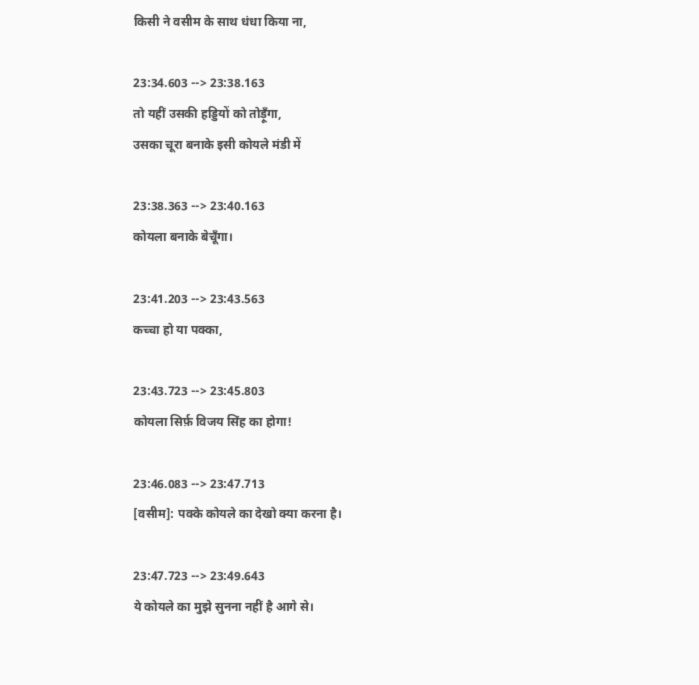किसी ने वसीम के साथ धंधा किया ना,

23:34.603 --> 23:38.163
तो यहीं उसकी हड्डियों को तोड़ूँगा,
उसका चूरा बनाके इसी कोयले मंडी में

23:38.363 --> 23:40.163
कोयला बनाके बेचूँगा।

23:41.203 --> 23:43.563
कच्चा हो या पक्का,

23:43.723 --> 23:45.803
कोयला सिर्फ़ विजय सिंह का होगा!

23:46.083 --> 23:47.713
[वसीम]: पक्के कोयले का देखो क्या करना है।

23:47.723 --> 23:49.643
ये कोयले का मुझे सुनना नहीं है आगे से।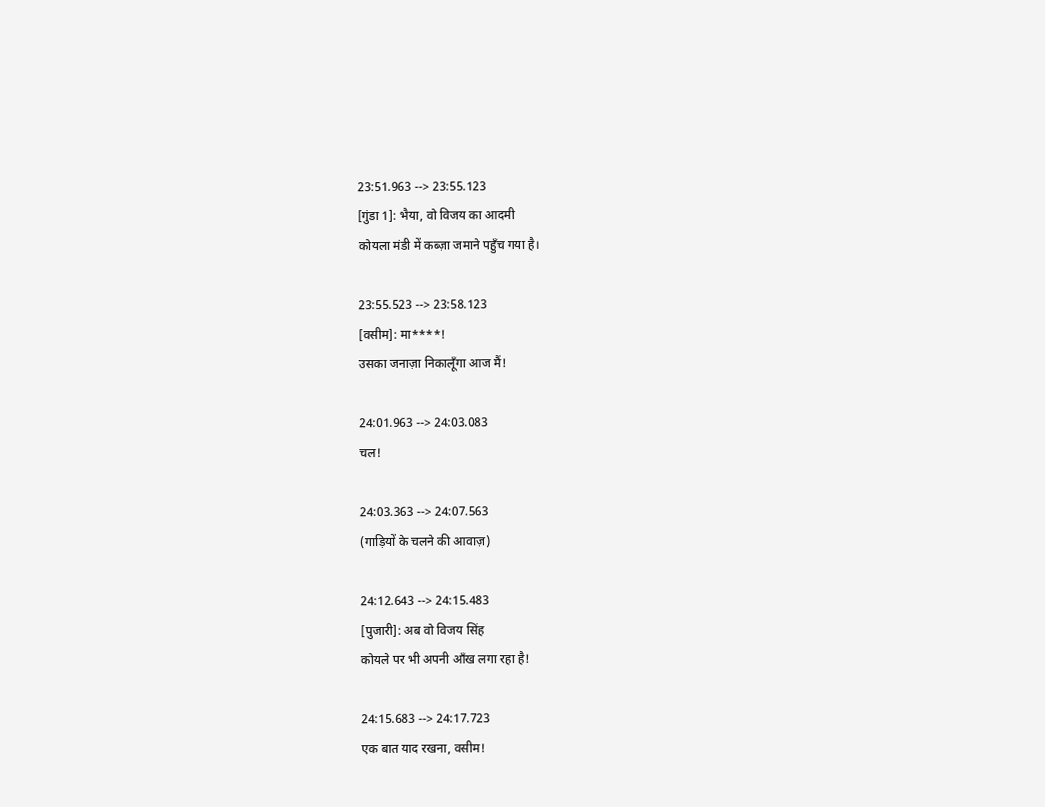23:51.963 --> 23:55.123
[गुंडा 1]: भैया, वो विजय का आदमी
कोयला मंडी में कब्ज़ा जमाने पहुँच गया है।

23:55.523 --> 23:58.123
[वसीम]: मा****!
उसका जनाज़ा निकालूँगा आज मैं!

24:01.963 --> 24:03.083
चल!

24:03.363 --> 24:07.563
(गाड़ियों के चलने की आवाज़)

24:12.643 --> 24:15.483
[पुजारी]: अब वो विजय सिंह
कोयले पर भी अपनी आँख लगा रहा है!

24:15.683 --> 24:17.723
एक बात याद रखना, वसीम!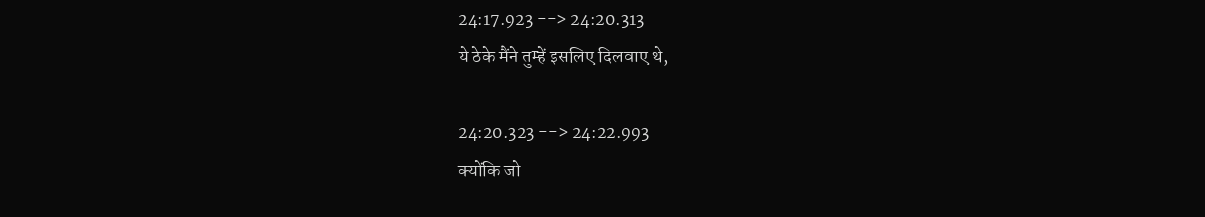24:17.923 --> 24:20.313
ये ठेके मैंने तुम्हें इसलिए दिलवाए थे,

24:20.323 --> 24:22.993
क्योंकि जो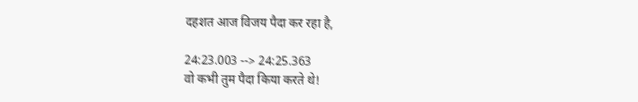दहशत आज विजय पैदा कर रहा है,

24:23.003 --> 24:25.363
वो कभी तुम पैदा किया करते थे!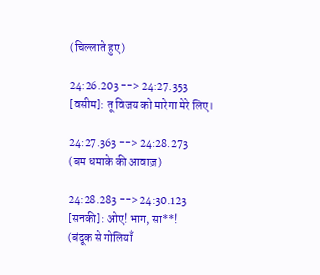(चिल्लाते हुए)

24:26.203 --> 24:27.353
[वसीम]: तू विजय को मारेगा मेरे लिए।

24:27.363 --> 24:28.273
(बम धमाके की आवाज़)

24:28.283 --> 24:30.123
[सनकी]: ओए! भाग, सा**!
(बंदूक से गोलियाँ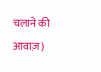चलाने की आवाज़)